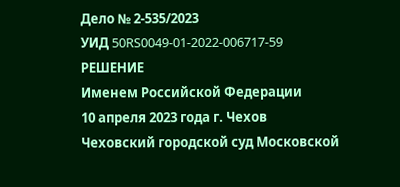Дело № 2-535/2023
УИД 50RS0049-01-2022-006717-59
РЕШЕНИЕ
Именем Российской Федерации
10 апреля 2023 года г. Чехов
Чеховский городской суд Московской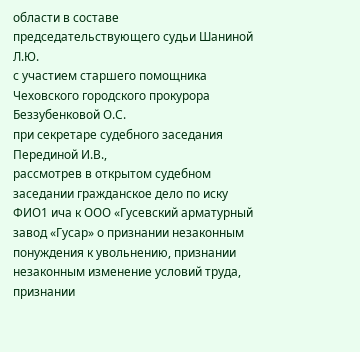области в составе
председательствующего судьи Шаниной Л.Ю.
с участием старшего помощника Чеховского городского прокурора Беззубенковой О.С.
при секретаре судебного заседания Перединой И.В.,
рассмотрев в открытом судебном заседании гражданское дело по иску ФИО1 ича к ООО «Гусевский арматурный завод «Гусар» о признании незаконным понуждения к увольнению, признании незаконным изменение условий труда, признании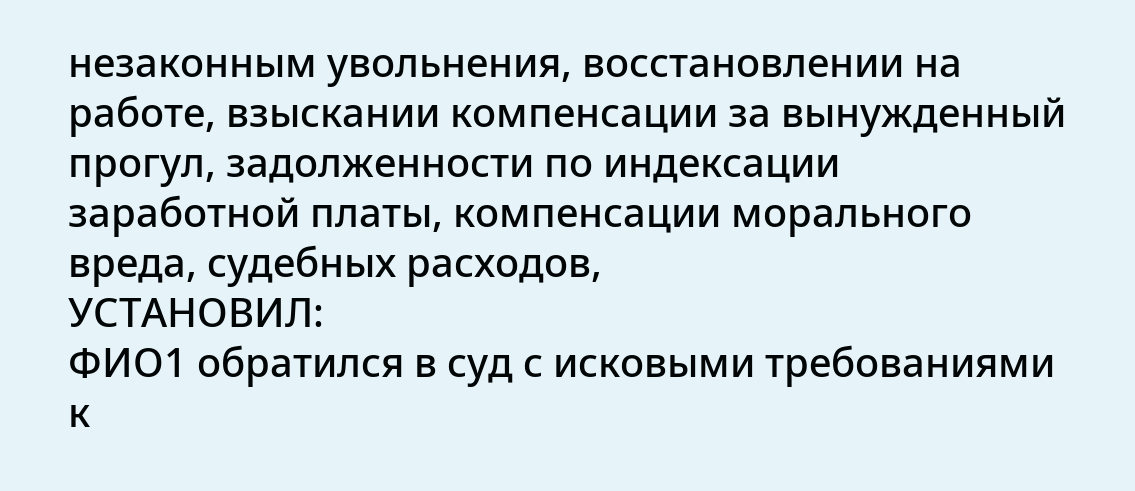незаконным увольнения, восстановлении на работе, взыскании компенсации за вынужденный прогул, задолженности по индексации заработной платы, компенсации морального вреда, судебных расходов,
УСТАНОВИЛ:
ФИО1 обратился в суд с исковыми требованиями к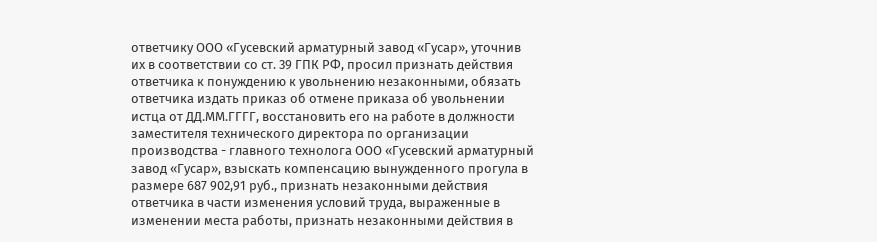ответчику ООО «Гусевский арматурный завод «Гусар», уточнив их в соответствии со ст. 39 ГПК РФ, просил признать действия ответчика к понуждению к увольнению незаконными, обязать ответчика издать приказ об отмене приказа об увольнении истца от ДД.ММ.ГГГГ, восстановить его на работе в должности заместителя технического директора по организации производства - главного технолога ООО «Гусевский арматурный завод «Гусар», взыскать компенсацию вынужденного прогула в размере 687 902,91 руб., признать незаконными действия ответчика в части изменения условий труда, выраженные в изменении места работы, признать незаконными действия в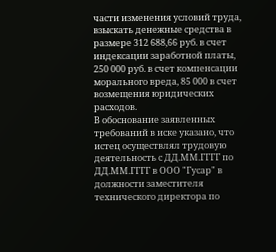части изменения условий труда, взыскать денежные средства в размере 312 688,66 руб. в счет индексации заработной платы, 250 000 руб. в счет компенсации морального вреда, 85 000 в счет возмещения юридических расходов.
В обоснование заявленных требований в иске указано, что истец осуществлял трудовую деятельность с ДД.ММ.ГГГГ по ДД.ММ.ГГГГ в ООО "Гусар" в должности заместителя технического директора по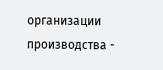организации производства -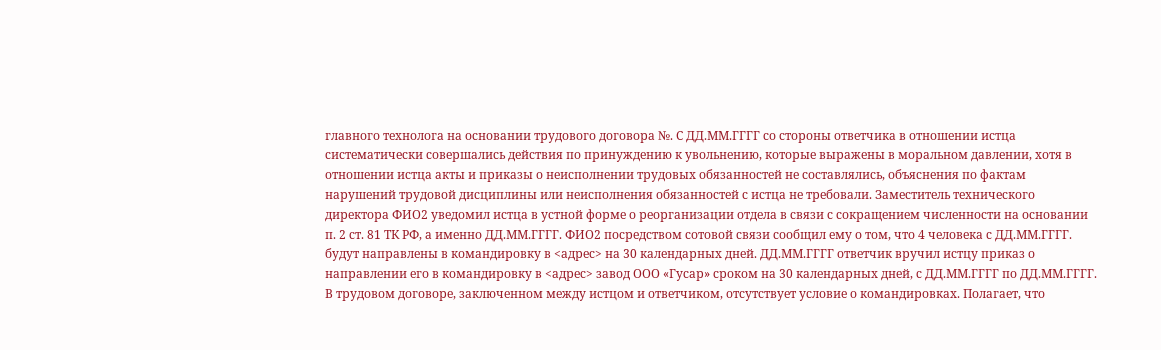главного технолога на основании трудового договора №. С ДД.ММ.ГГГГ со стороны ответчика в отношении истца систематически совершались действия по принуждению к увольнению, которые выражены в моральном давлении, хотя в отношении истца акты и приказы о неисполнении трудовых обязанностей не составлялись, объяснения по фактам нарушений трудовой дисциплины или неисполнения обязанностей с истца не требовали. Заместитель технического директора ФИО2 уведомил истца в устной форме о реорганизации отдела в связи с сокращением численности на основании п. 2 ст. 81 ТК РФ, а именно ДД.ММ.ГГГГ. ФИО2 посредством сотовой связи сообщил ему о том, что 4 человека с ДД.ММ.ГГГГ. будут направлены в командировку в <адрес> на 30 календарных дней. ДД.ММ.ГГГГ ответчик вручил истцу приказ о направлении его в командировку в <адрес> завод ООО «Гусар» сроком на 30 календарных дней, с ДД.ММ.ГГГГ по ДД.ММ.ГГГГ. В трудовом договоре, заключенном между истцом и ответчиком, отсутствует условие о командировках. Полагает, что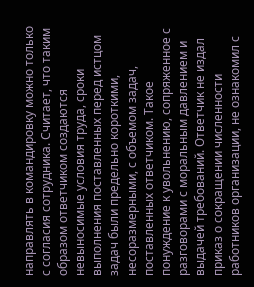направлять в командировку можно только с согласия сотрудника. Считает, что таким образом ответчиком создаются невыносимые условия труда, сроки выполнения поставленных перед истцом задач были предельно короткими, несоразмерными, с объемом задач, поставленных ответчиком. Такое понуждение к увольнению, сопряженное с разговорами с моральным давлением и выдачей требований. Ответчик не издал приказ о сокращении численности работников организации, не ознакомил с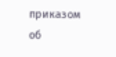приказом об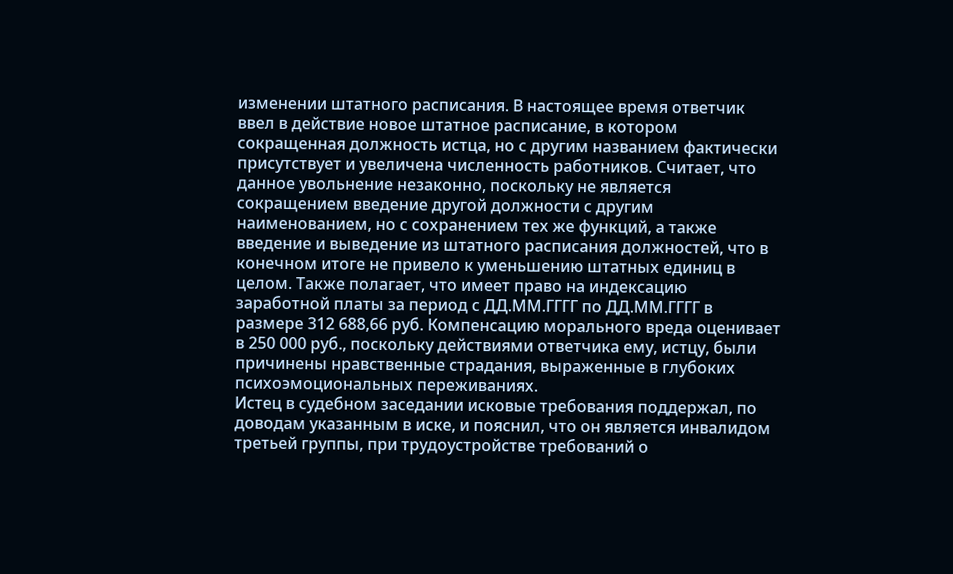изменении штатного расписания. В настоящее время ответчик ввел в действие новое штатное расписание, в котором сокращенная должность истца, но с другим названием фактически присутствует и увеличена численность работников. Считает, что данное увольнение незаконно, поскольку не является сокращением введение другой должности с другим наименованием, но с сохранением тех же функций, а также введение и выведение из штатного расписания должностей, что в конечном итоге не привело к уменьшению штатных единиц в целом. Также полагает, что имеет право на индексацию заработной платы за период с ДД.ММ.ГГГГ по ДД.ММ.ГГГГ в размере 312 688,66 руб. Компенсацию морального вреда оценивает в 250 000 руб., поскольку действиями ответчика ему, истцу, были причинены нравственные страдания, выраженные в глубоких психоэмоциональных переживаниях.
Истец в судебном заседании исковые требования поддержал, по доводам указанным в иске, и пояснил, что он является инвалидом третьей группы, при трудоустройстве требований о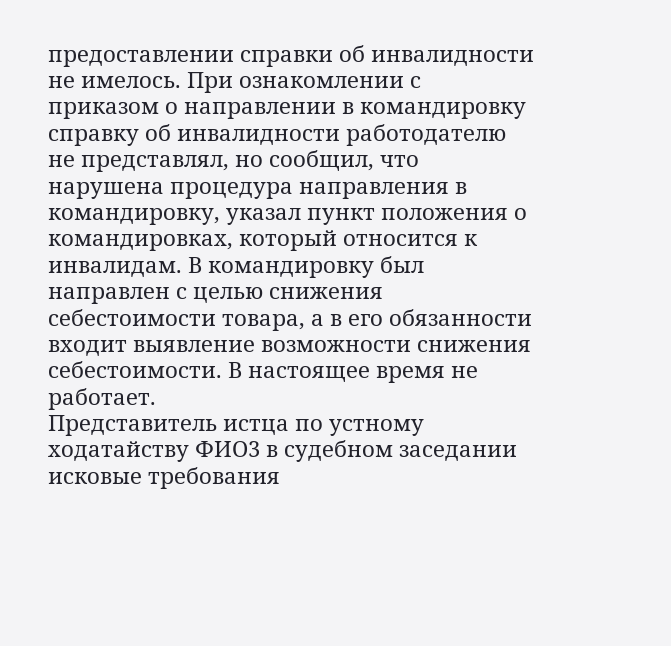предоставлении справки об инвалидности не имелось. При ознакомлении с приказом о направлении в командировку справку об инвалидности работодателю не представлял, но сообщил, что нарушена процедура направления в командировку, указал пункт положения о командировках, который относится к инвалидам. В командировку был направлен с целью снижения себестоимости товара, а в его обязанности входит выявление возможности снижения себестоимости. В настоящее время не работает.
Представитель истца по устному ходатайству ФИО3 в судебном заседании исковые требования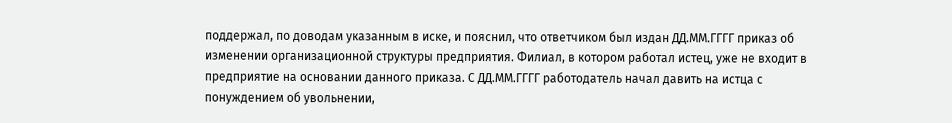поддержал, по доводам указанным в иске, и пояснил, что ответчиком был издан ДД.ММ.ГГГГ приказ об изменении организационной структуры предприятия. Филиал, в котором работал истец, уже не входит в предприятие на основании данного приказа. С ДД.ММ.ГГГГ работодатель начал давить на истца с понуждением об увольнении,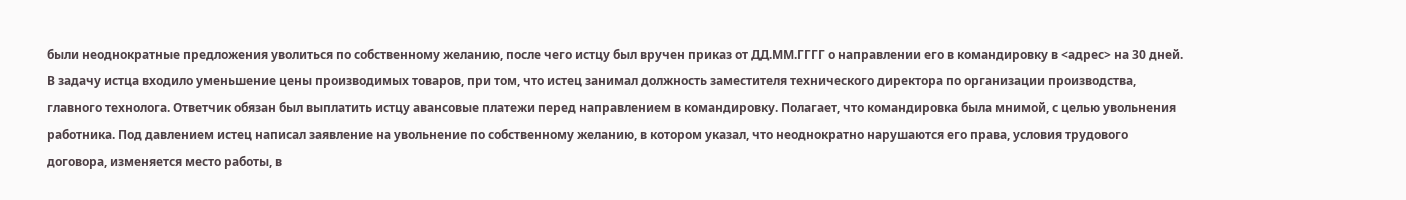были неоднократные предложения уволиться по собственному желанию, после чего истцу был вручен приказ от ДД.ММ.ГГГГ о направлении его в командировку в <адрес> на 30 дней. В задачу истца входило уменьшение цены производимых товаров, при том, что истец занимал должность заместителя технического директора по организации производства, главного технолога. Ответчик обязан был выплатить истцу авансовые платежи перед направлением в командировку. Полагает, что командировка была мнимой, с целью увольнения работника. Под давлением истец написал заявление на увольнение по собственному желанию, в котором указал, что неоднократно нарушаются его права, условия трудового договора, изменяется место работы, в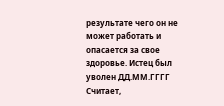результате чего он не может работать и опасается за свое здоровье. Истец был уволен ДД.ММ.ГГГГ Считает,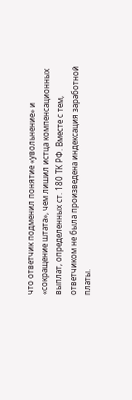что ответчик подменил понятие «увольнение» и «сокращение штата», чем лишил истца компенсационных выплат, определенных ст. 180 ТК РФ. Вместе с тем, ответчиком не была произведена индексация заработной платы.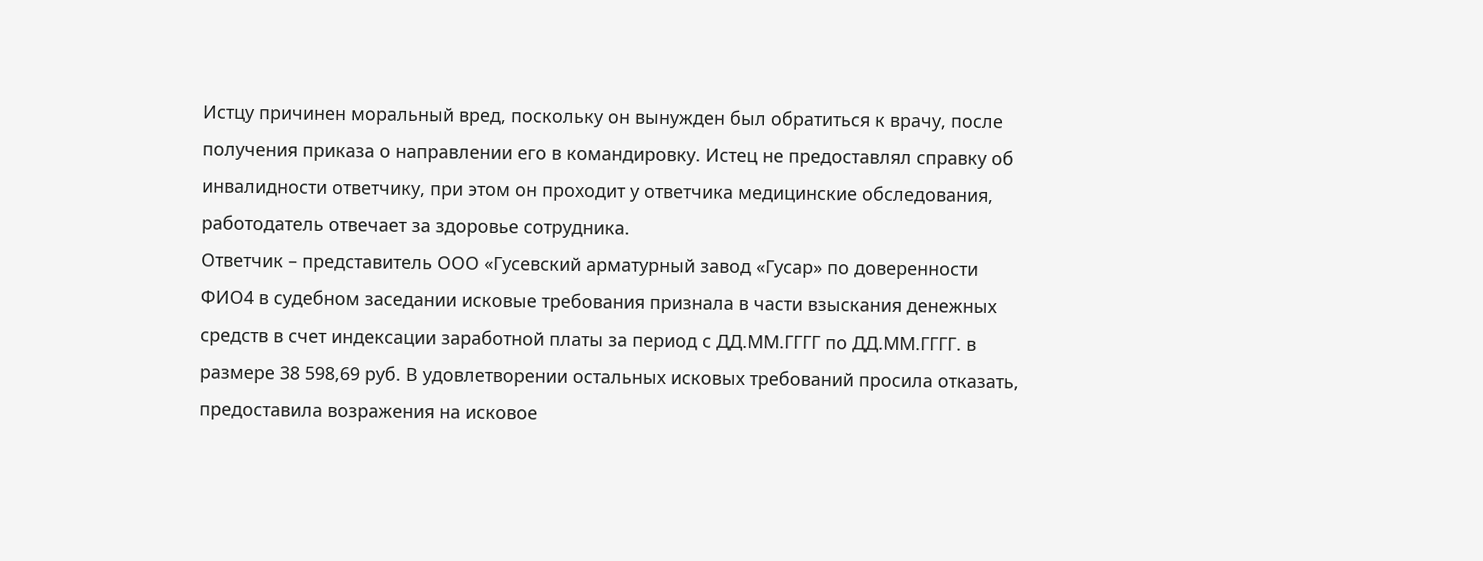Истцу причинен моральный вред, поскольку он вынужден был обратиться к врачу, после получения приказа о направлении его в командировку. Истец не предоставлял справку об инвалидности ответчику, при этом он проходит у ответчика медицинские обследования, работодатель отвечает за здоровье сотрудника.
Ответчик – представитель ООО «Гусевский арматурный завод «Гусар» по доверенности ФИО4 в судебном заседании исковые требования признала в части взыскания денежных средств в счет индексации заработной платы за период с ДД.ММ.ГГГГ по ДД.ММ.ГГГГ. в размере 38 598,69 руб. В удовлетворении остальных исковых требований просила отказать, предоставила возражения на исковое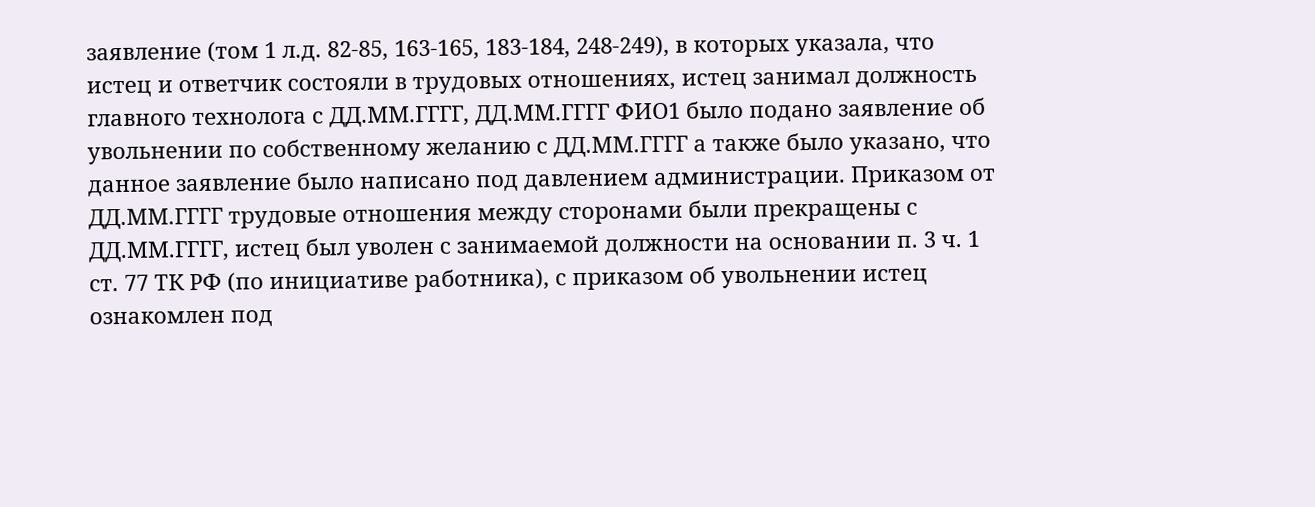заявление (том 1 л.д. 82-85, 163-165, 183-184, 248-249), в которых указала, что истец и ответчик состояли в трудовых отношениях, истец занимал должность главного технолога с ДД.ММ.ГГГГ, ДД.ММ.ГГГГ ФИО1 было подано заявление об увольнении по собственному желанию с ДД.ММ.ГГГГ а также было указано, что данное заявление было написано под давлением администрации. Приказом от ДД.ММ.ГГГГ трудовые отношения между сторонами были прекращены с ДД.ММ.ГГГГ, истец был уволен с занимаемой должности на основании п. 3 ч. 1 ст. 77 ТК РФ (по инициативе работника), с приказом об увольнении истец ознакомлен под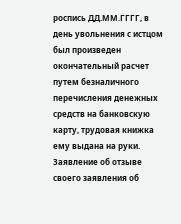роспись ДД.ММ.ГГГГ, в день увольнения с истцом был произведен окончательный расчет путем безналичного перечисления денежных средств на банковскую карту, трудовая книжка ему выдана на руки. Заявление об отзыве своего заявления об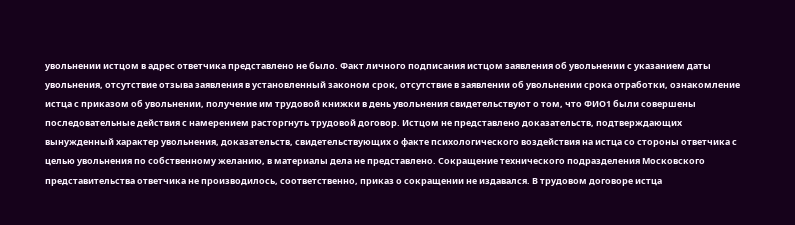увольнении истцом в адрес ответчика представлено не было. Факт личного подписания истцом заявления об увольнении с указанием даты увольнения, отсутствие отзыва заявления в установленный законом срок, отсутствие в заявлении об увольнении срока отработки, ознакомление истца с приказом об увольнении, получение им трудовой книжки в день увольнения свидетельствуют о том, что ФИО1 были совершены последовательные действия с намерением расторгнуть трудовой договор. Истцом не представлено доказательств, подтверждающих вынужденный характер увольнения, доказательств, свидетельствующих о факте психологического воздействия на истца со стороны ответчика с целью увольнения по собственному желанию, в материалы дела не представлено. Сокращение технического подразделения Московского представительства ответчика не производилось, соответственно, приказ о сокращении не издавался. В трудовом договоре истца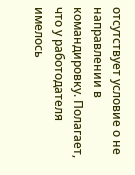отсутствует условие о не направлении в командировку. Полагает, что у работодателя имелось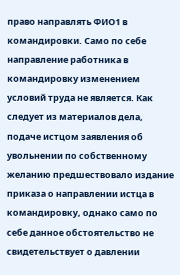право направлять ФИО1 в командировки. Само по себе направление работника в командировку изменением условий труда не является. Как следует из материалов дела, подаче истцом заявления об увольнении по собственному желанию предшествовало издание приказа о направлении истца в командировку, однако само по себе данное обстоятельство не свидетельствует о давлении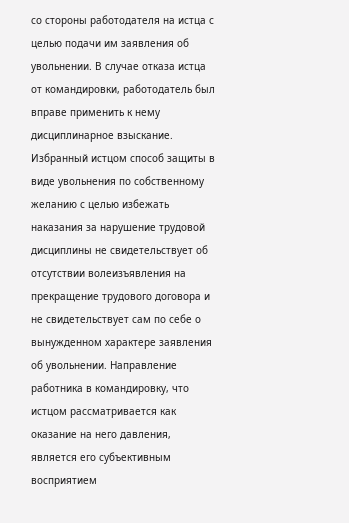со стороны работодателя на истца с целью подачи им заявления об увольнении. В случае отказа истца от командировки, работодатель был вправе применить к нему дисциплинарное взыскание. Избранный истцом способ защиты в виде увольнения по собственному желанию с целью избежать наказания за нарушение трудовой дисциплины не свидетельствует об отсутствии волеизъявления на прекращение трудового договора и не свидетельствует сам по себе о вынужденном характере заявления об увольнении. Направление работника в командировку, что истцом рассматривается как оказание на него давления, является его субъективным восприятием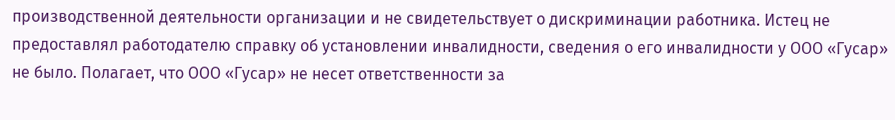производственной деятельности организации и не свидетельствует о дискриминации работника. Истец не предоставлял работодателю справку об установлении инвалидности, сведения о его инвалидности у ООО «Гусар» не было. Полагает, что ООО «Гусар» не несет ответственности за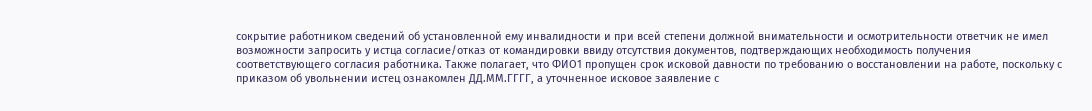сокрытие работником сведений об установленной ему инвалидности и при всей степени должной внимательности и осмотрительности ответчик не имел возможности запросить у истца согласие/отказ от командировки ввиду отсутствия документов, подтверждающих необходимость получения соответствующего согласия работника. Также полагает, что ФИО1 пропущен срок исковой давности по требованию о восстановлении на работе, поскольку с приказом об увольнении истец ознакомлен ДД.ММ.ГГГГ, а уточненное исковое заявление с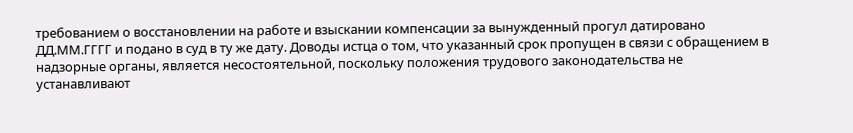требованием о восстановлении на работе и взыскании компенсации за вынужденный прогул датировано ДД.ММ.ГГГГ и подано в суд в ту же дату. Доводы истца о том, что указанный срок пропущен в связи с обращением в надзорные органы, является несостоятельной, поскольку положения трудового законодательства не устанавливают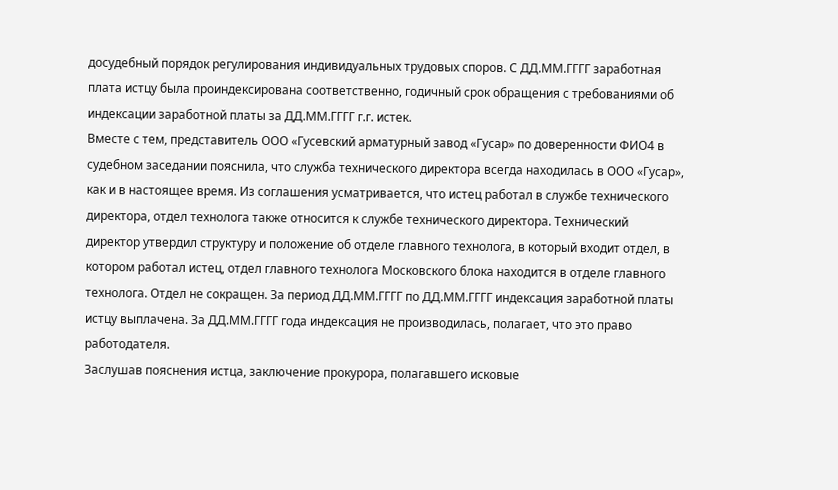досудебный порядок регулирования индивидуальных трудовых споров. С ДД.ММ.ГГГГ заработная плата истцу была проиндексирована соответственно, годичный срок обращения с требованиями об индексации заработной платы за ДД.ММ.ГГГГ г.г. истек.
Вместе с тем, представитель ООО «Гусевский арматурный завод «Гусар» по доверенности ФИО4 в судебном заседании пояснила, что служба технического директора всегда находилась в ООО «Гусар», как и в настоящее время. Из соглашения усматривается, что истец работал в службе технического директора, отдел технолога также относится к службе технического директора. Технический директор утвердил структуру и положение об отделе главного технолога, в который входит отдел, в котором работал истец, отдел главного технолога Московского блока находится в отделе главного технолога. Отдел не сокращен. За период ДД.ММ.ГГГГ по ДД.ММ.ГГГГ индексация заработной платы истцу выплачена. За ДД.ММ.ГГГГ года индексация не производилась, полагает, что это право работодателя.
Заслушав пояснения истца, заключение прокурора, полагавшего исковые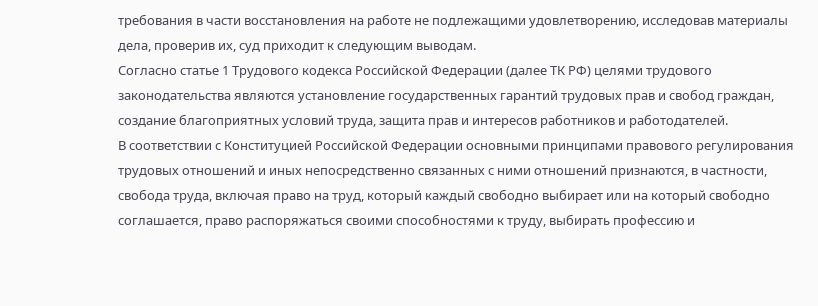требования в части восстановления на работе не подлежащими удовлетворению, исследовав материалы дела, проверив их, суд приходит к следующим выводам.
Согласно статье 1 Трудового кодекса Российской Федерации (далее ТК РФ) целями трудового законодательства являются установление государственных гарантий трудовых прав и свобод граждан, создание благоприятных условий труда, защита прав и интересов работников и работодателей.
В соответствии с Конституцией Российской Федерации основными принципами правового регулирования трудовых отношений и иных непосредственно связанных с ними отношений признаются, в частности, свобода труда, включая право на труд, который каждый свободно выбирает или на который свободно соглашается, право распоряжаться своими способностями к труду, выбирать профессию и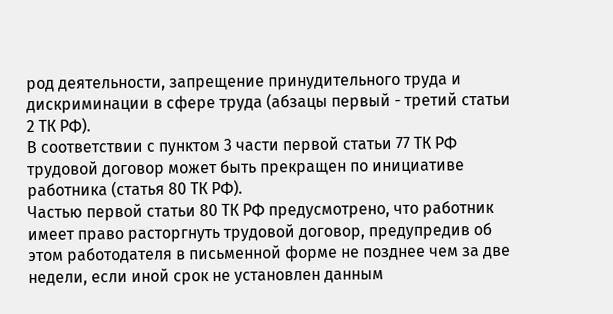род деятельности, запрещение принудительного труда и дискриминации в сфере труда (абзацы первый - третий статьи 2 ТК РФ).
В соответствии с пунктом 3 части первой статьи 77 ТК РФ трудовой договор может быть прекращен по инициативе работника (статья 80 ТК РФ).
Частью первой статьи 80 ТК РФ предусмотрено, что работник имеет право расторгнуть трудовой договор, предупредив об этом работодателя в письменной форме не позднее чем за две недели, если иной срок не установлен данным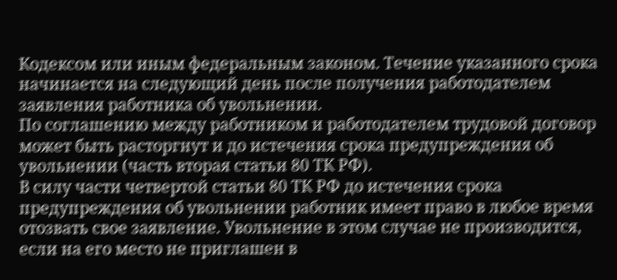Кодексом или иным федеральным законом. Течение указанного срока начинается на следующий день после получения работодателем заявления работника об увольнении.
По соглашению между работником и работодателем трудовой договор может быть расторгнут и до истечения срока предупреждения об увольнении (часть вторая статьи 80 ТК РФ).
В силу части четвертой статьи 80 ТК РФ до истечения срока предупреждения об увольнении работник имеет право в любое время отозвать свое заявление. Увольнение в этом случае не производится, если на его место не приглашен в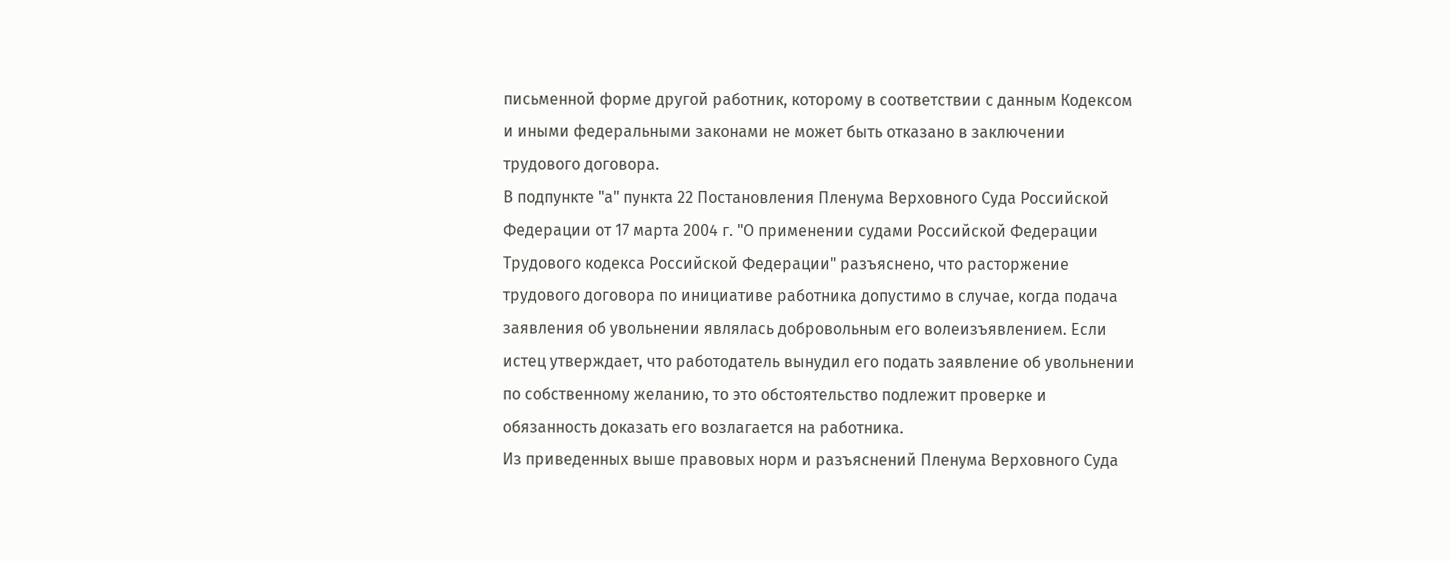письменной форме другой работник, которому в соответствии с данным Кодексом и иными федеральными законами не может быть отказано в заключении трудового договора.
В подпункте "а" пункта 22 Постановления Пленума Верховного Суда Российской Федерации от 17 марта 2004 г. "О применении судами Российской Федерации Трудового кодекса Российской Федерации" разъяснено, что расторжение трудового договора по инициативе работника допустимо в случае, когда подача заявления об увольнении являлась добровольным его волеизъявлением. Если истец утверждает, что работодатель вынудил его подать заявление об увольнении по собственному желанию, то это обстоятельство подлежит проверке и обязанность доказать его возлагается на работника.
Из приведенных выше правовых норм и разъяснений Пленума Верховного Суда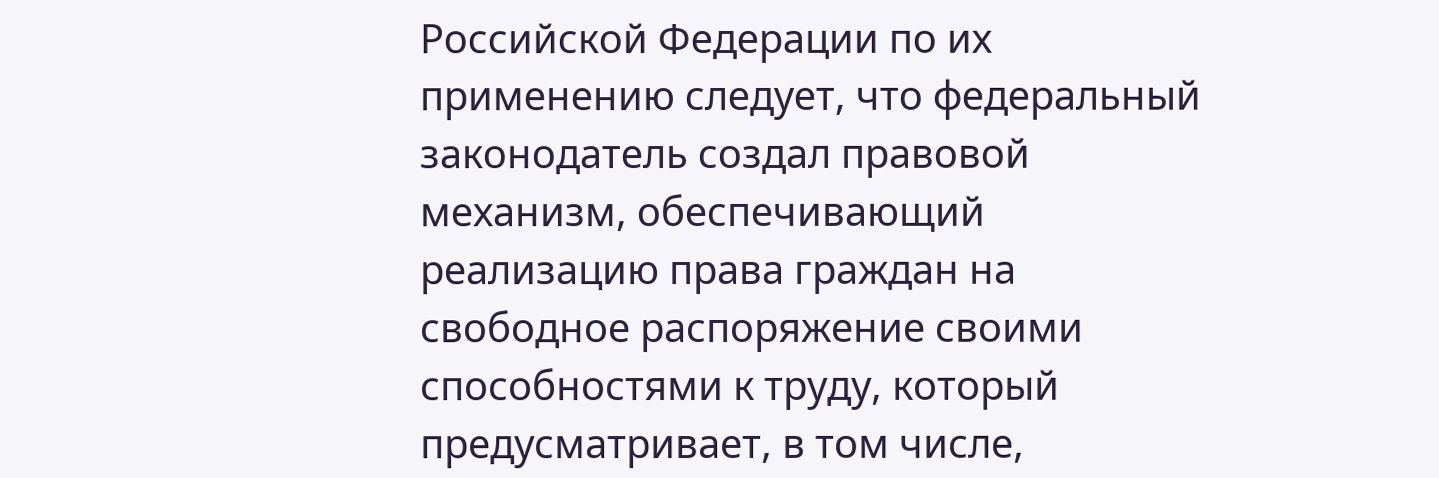Российской Федерации по их применению следует, что федеральный законодатель создал правовой механизм, обеспечивающий реализацию права граждан на свободное распоряжение своими способностями к труду, который предусматривает, в том числе,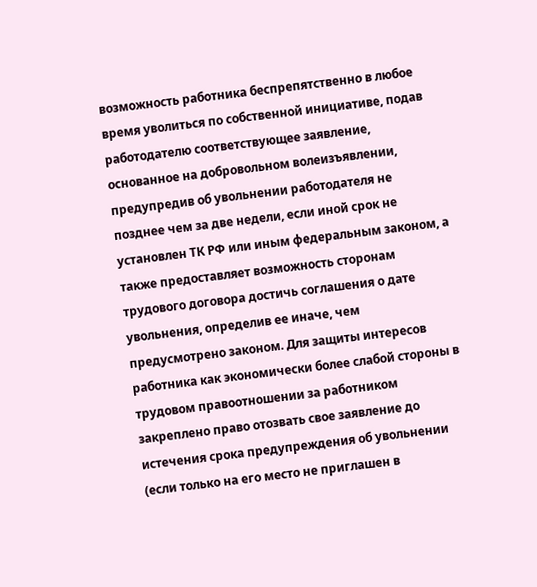возможность работника беспрепятственно в любое время уволиться по собственной инициативе, подав работодателю соответствующее заявление, основанное на добровольном волеизъявлении, предупредив об увольнении работодателя не позднее чем за две недели, если иной срок не установлен ТК РФ или иным федеральным законом, а также предоставляет возможность сторонам трудового договора достичь соглашения о дате увольнения, определив ее иначе, чем предусмотрено законом. Для защиты интересов работника как экономически более слабой стороны в трудовом правоотношении за работником закреплено право отозвать свое заявление до истечения срока предупреждения об увольнении (если только на его место не приглашен в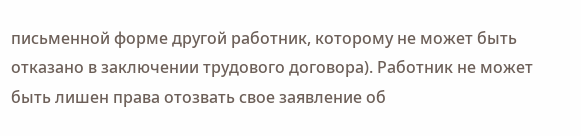письменной форме другой работник, которому не может быть отказано в заключении трудового договора). Работник не может быть лишен права отозвать свое заявление об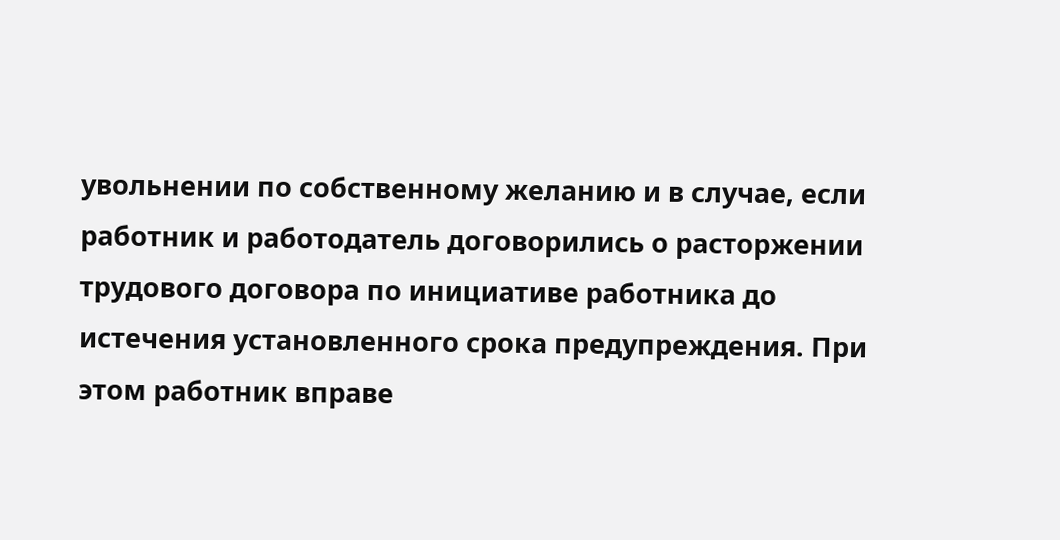увольнении по собственному желанию и в случае, если работник и работодатель договорились о расторжении трудового договора по инициативе работника до истечения установленного срока предупреждения. При этом работник вправе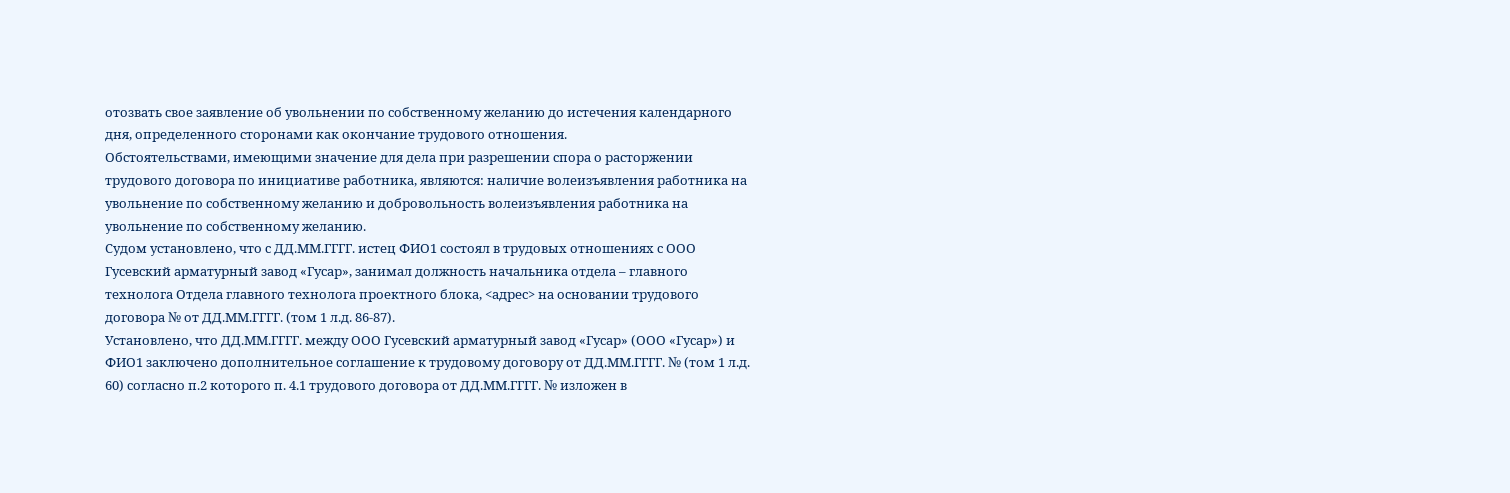отозвать свое заявление об увольнении по собственному желанию до истечения календарного дня, определенного сторонами как окончание трудового отношения.
Обстоятельствами, имеющими значение для дела при разрешении спора о расторжении трудового договора по инициативе работника, являются: наличие волеизъявления работника на увольнение по собственному желанию и добровольность волеизъявления работника на увольнение по собственному желанию.
Судом установлено, что с ДД.ММ.ГГГГ. истец ФИО1 состоял в трудовых отношениях с ООО Гусевский арматурный завод «Гусар», занимал должность начальника отдела – главного технолога Отдела главного технолога проектного блока, <адрес> на основании трудового договора № от ДД.ММ.ГГГГ. (том 1 л.д. 86-87).
Установлено, что ДД.ММ.ГГГГ. между ООО Гусевский арматурный завод «Гусар» (ООО «Гусар») и ФИО1 заключено дополнительное соглашение к трудовому договору от ДД.ММ.ГГГГ. № (том 1 л.д. 60) согласно п.2 которого п. 4.1 трудового договора от ДД.ММ.ГГГГ. № изложен в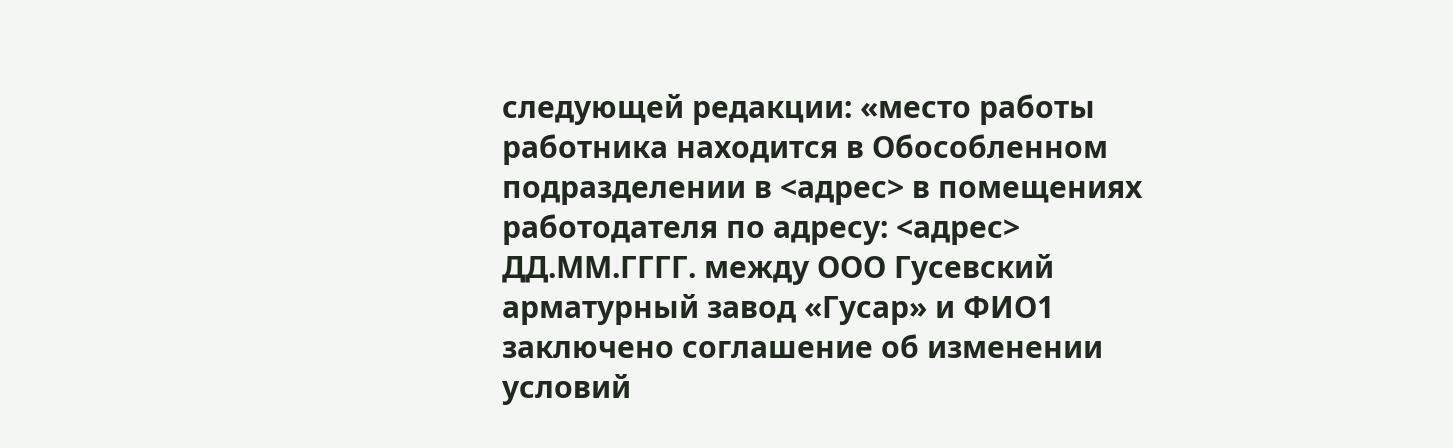следующей редакции: «место работы работника находится в Обособленном подразделении в <адрес> в помещениях работодателя по адресу: <адрес>
ДД.ММ.ГГГГ. между ООО Гусевский арматурный завод «Гусар» и ФИО1 заключено соглашение об изменении условий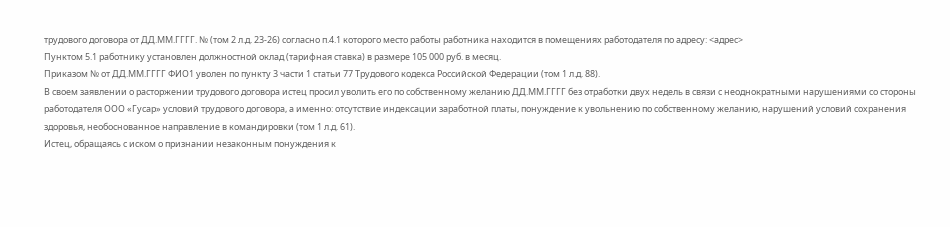трудового договора от ДД.ММ.ГГГГ. № (том 2 л.д. 23-26) согласно п.4.1 которого место работы работника находится в помещениях работодателя по адресу: <адрес>
Пунктом 5.1 работнику установлен должностной оклад (тарифная ставка) в размере 105 000 руб. в месяц.
Приказом № от ДД.ММ.ГГГГ ФИО1 уволен по пункту 3 части 1 статьи 77 Трудового кодекса Российской Федерации (том 1 л.д. 88).
В своем заявлении о расторжении трудового договора истец просил уволить его по собственному желанию ДД.ММ.ГГГГ без отработки двух недель в связи с неоднократными нарушениями со стороны работодателя ООО «Гусар» условий трудового договора, а именно: отсутствие индексации заработной платы, понуждение к увольнению по собственному желанию, нарушений условий сохранения здоровья, необоснованное направление в командировки (том 1 л.д. 61).
Истец, обращаясь с иском о признании незаконным понуждения к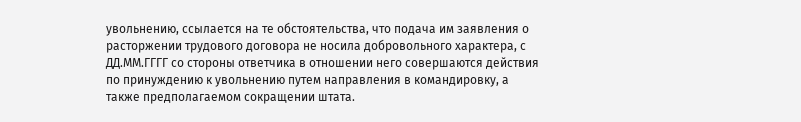увольнению, ссылается на те обстоятельства, что подача им заявления о расторжении трудового договора не носила добровольного характера, с ДД.ММ.ГГГГ со стороны ответчика в отношении него совершаются действия по принуждению к увольнению путем направления в командировку, а также предполагаемом сокращении штата.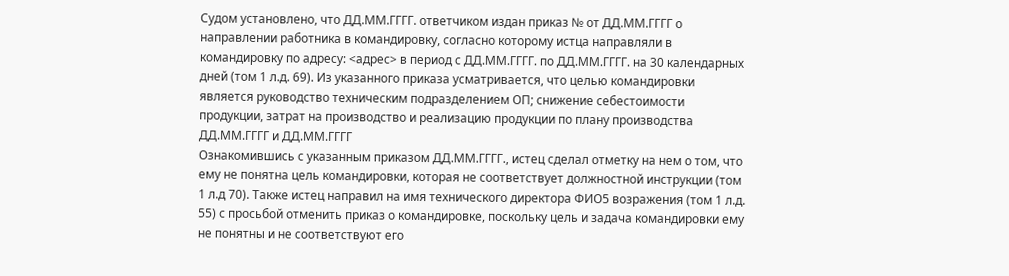Судом установлено, что ДД.ММ.ГГГГ. ответчиком издан приказ № от ДД.ММ.ГГГГ о направлении работника в командировку, согласно которому истца направляли в командировку по адресу: <адрес> в период с ДД.ММ.ГГГГ. по ДД.ММ.ГГГГ. на 30 календарных дней (том 1 л.д. 69). Из указанного приказа усматривается, что целью командировки является руководство техническим подразделением ОП; снижение себестоимости продукции, затрат на производство и реализацию продукции по плану производства ДД.ММ.ГГГГ и ДД.ММ.ГГГГ
Ознакомившись с указанным приказом ДД.ММ.ГГГГ., истец сделал отметку на нем о том, что ему не понятна цель командировки, которая не соответствует должностной инструкции (том 1 л.д 70). Также истец направил на имя технического директора ФИО5 возражения (том 1 л.д. 55) с просьбой отменить приказ о командировке, поскольку цель и задача командировки ему не понятны и не соответствуют его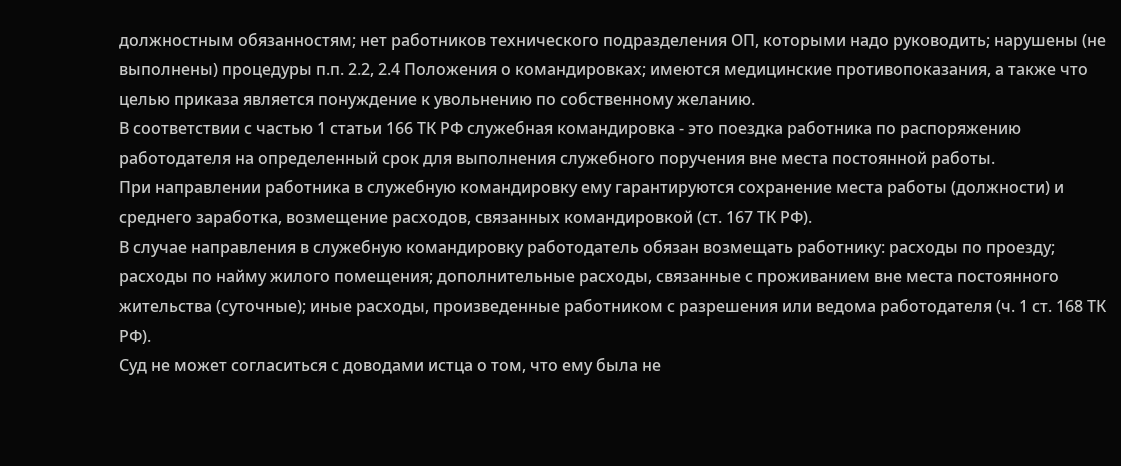должностным обязанностям; нет работников технического подразделения ОП, которыми надо руководить; нарушены (не выполнены) процедуры п.п. 2.2, 2.4 Положения о командировках; имеются медицинские противопоказания, а также что целью приказа является понуждение к увольнению по собственному желанию.
В соответствии с частью 1 статьи 166 ТК РФ служебная командировка - это поездка работника по распоряжению работодателя на определенный срок для выполнения служебного поручения вне места постоянной работы.
При направлении работника в служебную командировку ему гарантируются сохранение места работы (должности) и среднего заработка, возмещение расходов, связанных командировкой (ст. 167 ТК РФ).
В случае направления в служебную командировку работодатель обязан возмещать работнику: расходы по проезду; расходы по найму жилого помещения; дополнительные расходы, связанные с проживанием вне места постоянного жительства (суточные); иные расходы, произведенные работником с разрешения или ведома работодателя (ч. 1 ст. 168 ТК РФ).
Суд не может согласиться с доводами истца о том, что ему была не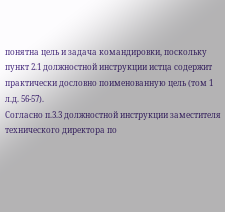понятна цель и задача командировки, поскольку пункт 2.1 должностной инструкции истца содержит практически дословно поименованную цель (том 1 л.д. 56-57).
Согласно п.3.3 должностной инструкции заместителя технического директора по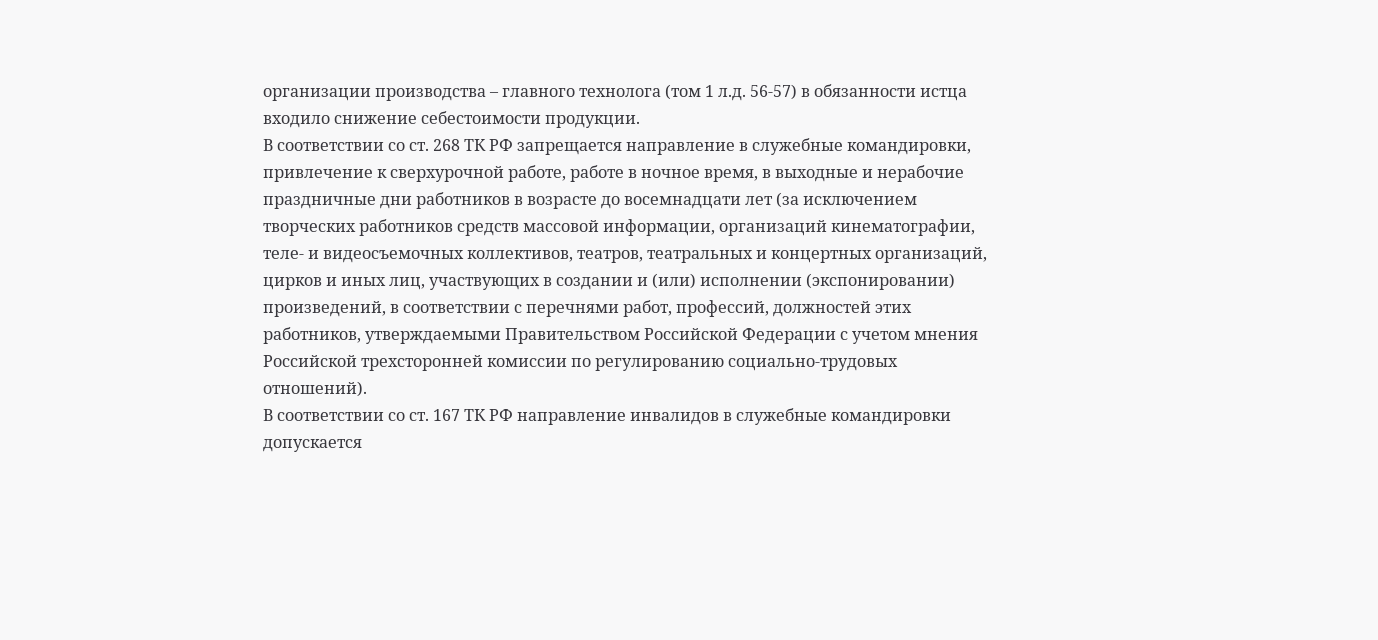организации производства – главного технолога (том 1 л.д. 56-57) в обязанности истца входило снижение себестоимости продукции.
В соответствии со ст. 268 ТК РФ запрещается направление в служебные командировки, привлечение к сверхурочной работе, работе в ночное время, в выходные и нерабочие праздничные дни работников в возрасте до восемнадцати лет (за исключением творческих работников средств массовой информации, организаций кинематографии, теле- и видеосъемочных коллективов, театров, театральных и концертных организаций, цирков и иных лиц, участвующих в создании и (или) исполнении (экспонировании) произведений, в соответствии с перечнями работ, профессий, должностей этих работников, утверждаемыми Правительством Российской Федерации с учетом мнения Российской трехсторонней комиссии по регулированию социально-трудовых отношений).
В соответствии со ст. 167 ТК РФ направление инвалидов в служебные командировки допускается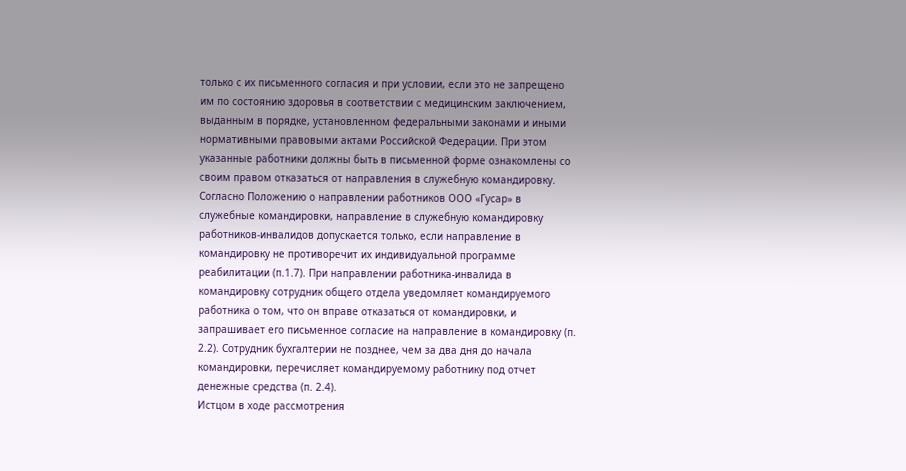только с их письменного согласия и при условии, если это не запрещено им по состоянию здоровья в соответствии с медицинским заключением, выданным в порядке, установленном федеральными законами и иными нормативными правовыми актами Российской Федерации. При этом указанные работники должны быть в письменной форме ознакомлены со своим правом отказаться от направления в служебную командировку.
Согласно Положению о направлении работников ООО «Гусар» в служебные командировки, направление в служебную командировку работников-инвалидов допускается только, если направление в командировку не противоречит их индивидуальной программе реабилитации (п.1.7). При направлении работника-инвалида в командировку сотрудник общего отдела уведомляет командируемого работника о том, что он вправе отказаться от командировки, и запрашивает его письменное согласие на направление в командировку (п. 2.2). Сотрудник бухгалтерии не позднее, чем за два дня до начала командировки, перечисляет командируемому работнику под отчет денежные средства (п. 2.4).
Истцом в ходе рассмотрения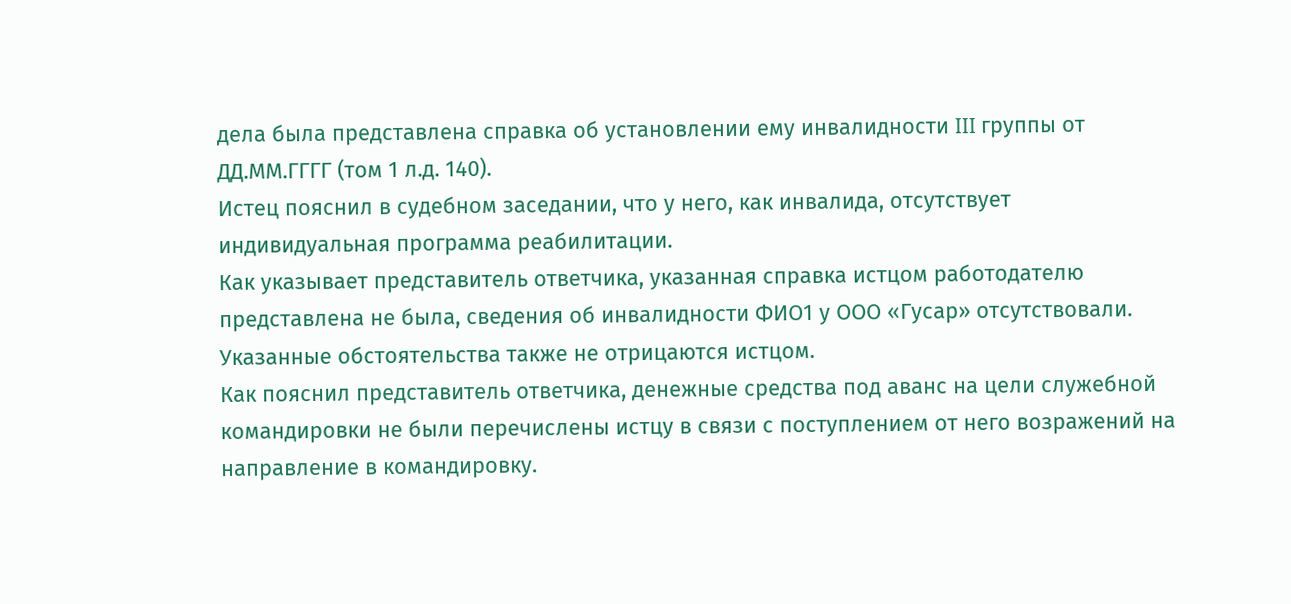дела была представлена справка об установлении ему инвалидности III группы от ДД.ММ.ГГГГ (том 1 л.д. 140).
Истец пояснил в судебном заседании, что у него, как инвалида, отсутствует индивидуальная программа реабилитации.
Как указывает представитель ответчика, указанная справка истцом работодателю представлена не была, сведения об инвалидности ФИО1 у ООО «Гусар» отсутствовали. Указанные обстоятельства также не отрицаются истцом.
Как пояснил представитель ответчика, денежные средства под аванс на цели служебной командировки не были перечислены истцу в связи с поступлением от него возражений на направление в командировку.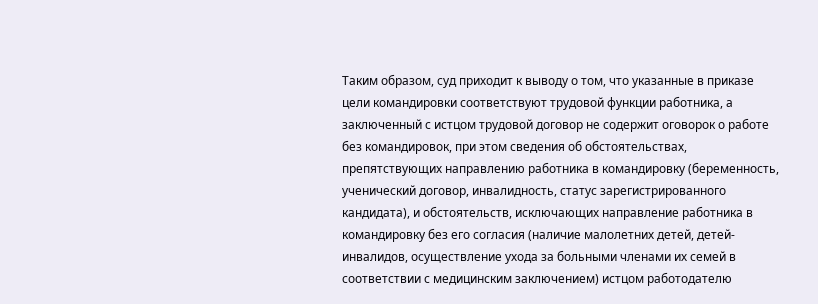Таким образом, суд приходит к выводу о том, что указанные в приказе цели командировки соответствуют трудовой функции работника, а заключенный с истцом трудовой договор не содержит оговорок о работе без командировок, при этом сведения об обстоятельствах, препятствующих направлению работника в командировку (беременность, ученический договор, инвалидность, статус зарегистрированного кандидата), и обстоятельств, исключающих направление работника в командировку без его согласия (наличие малолетних детей, детей-инвалидов, осуществление ухода за больными членами их семей в соответствии с медицинским заключением) истцом работодателю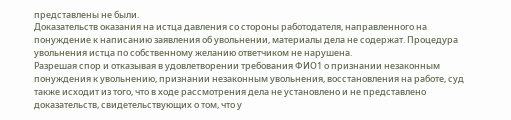представлены не были.
Доказательств оказания на истца давления со стороны работодателя, направленного на понуждение к написанию заявления об увольнении, материалы дела не содержат. Процедура увольнения истца по собственному желанию ответчиком не нарушена.
Разрешая спор и отказывая в удовлетворении требования ФИО1 о признании незаконным понуждения к увольнению, признании незаконным увольнения, восстановления на работе, суд также исходит из того, что в ходе рассмотрения дела не установлено и не представлено доказательств, свидетельствующих о том, что у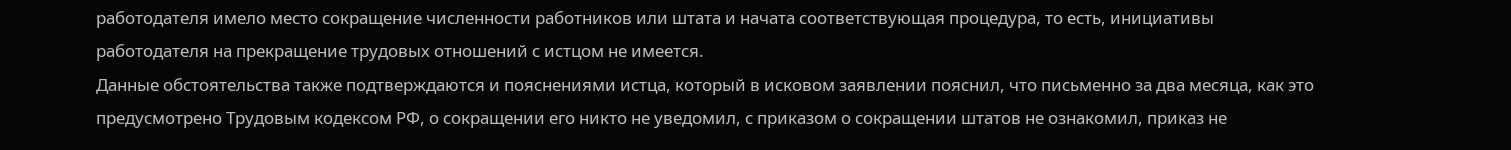работодателя имело место сокращение численности работников или штата и начата соответствующая процедура, то есть, инициативы работодателя на прекращение трудовых отношений с истцом не имеется.
Данные обстоятельства также подтверждаются и пояснениями истца, который в исковом заявлении пояснил, что письменно за два месяца, как это предусмотрено Трудовым кодексом РФ, о сокращении его никто не уведомил, с приказом о сокращении штатов не ознакомил, приказ не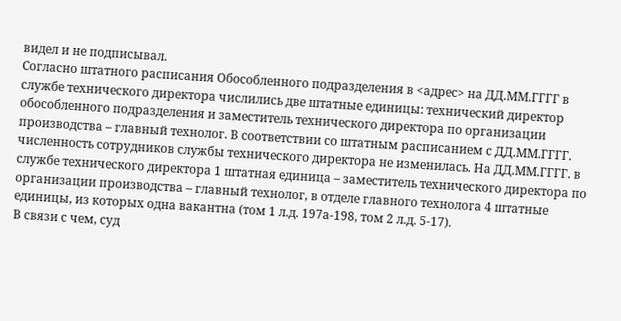видел и не подписывал.
Согласно штатного расписания Обособленного подразделения в <адрес> на ДД.ММ.ГГГГ в службе технического директора числились две штатные единицы: технический директор обособленного подразделения и заместитель технического директора по организации производства – главный технолог. В соответствии со штатным расписанием с ДД.ММ.ГГГГ. численность сотрудников службы технического директора не изменилась. На ДД.ММ.ГГГГ. в службе технического директора 1 штатная единица – заместитель технического директора по организации производства – главный технолог, в отделе главного технолога 4 штатные единицы, из которых одна вакантна (том 1 л.д. 197а-198, том 2 л.д. 5-17).
В связи с чем, суд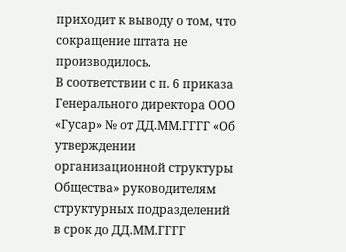приходит к выводу о том, что сокращение штата не производилось.
В соответствии с п. 6 приказа Генерального директора ООО «Гусар» № от ДД.ММ.ГГГГ «Об утверждении организационной структуры Общества» руководителям структурных подразделений в срок до ДД.ММ.ГГГГ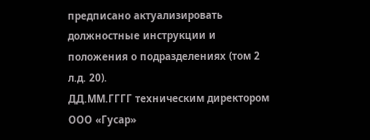предписано актуализировать должностные инструкции и положения о подразделениях (том 2 л.д. 20).
ДД.ММ.ГГГГ техническим директором ООО «Гусар»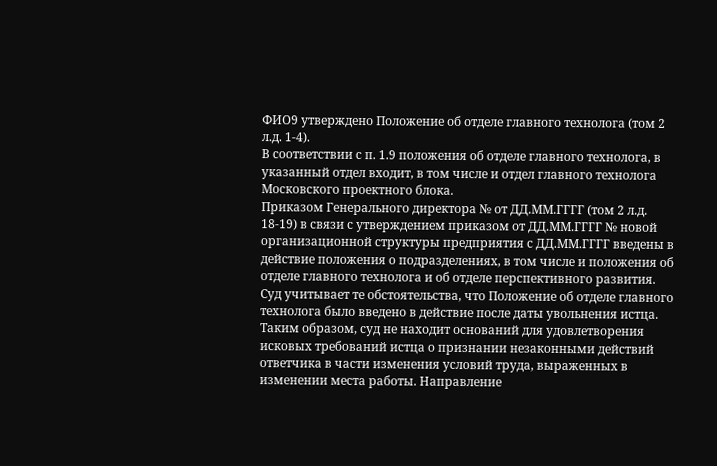ФИО9 утверждено Положение об отделе главного технолога (том 2 л.д. 1-4).
В соответствии с п. 1.9 положения об отделе главного технолога, в указанный отдел входит, в том числе и отдел главного технолога Московского проектного блока.
Приказом Генерального директора № от ДД.ММ.ГГГГ (том 2 л.д. 18-19) в связи с утверждением приказом от ДД.ММ.ГГГГ № новой организационной структуры предприятия с ДД.ММ.ГГГГ введены в действие положения о подразделениях, в том числе и положения об отделе главного технолога и об отделе перспективного развития.
Суд учитывает те обстоятельства, что Положение об отделе главного технолога было введено в действие после даты увольнения истца.
Таким образом, суд не находит оснований для удовлетворения исковых требований истца о признании незаконными действий ответчика в части изменения условий труда, выраженных в изменении места работы. Направление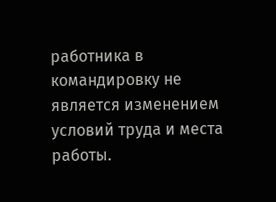работника в командировку не является изменением условий труда и места работы.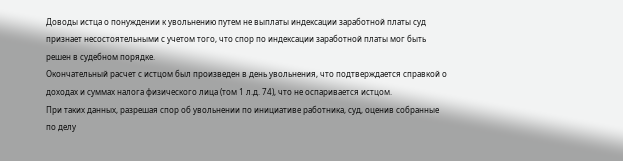Доводы истца о понуждении к увольнению путем не выплаты индексации заработной платы суд признает несостоятельными с учетом того, что спор по индексации заработной платы мог быть решен в судебном порядке.
Окончательный расчет с истцом был произведен в день увольнения, что подтверждается справкой о доходах и суммах налога физического лица (том 1 л.д. 74), что не оспаривается истцом.
При таких данных, разрешая спор об увольнении по инициативе работника, суд, оценив собранные по делу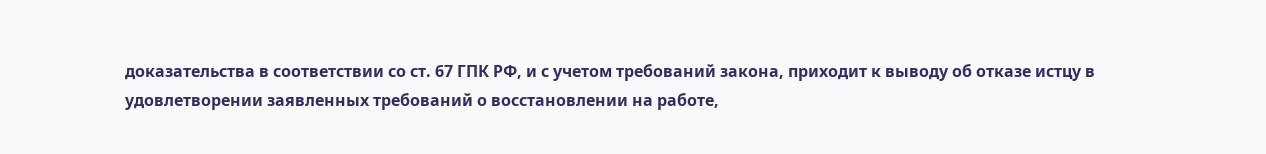доказательства в соответствии со ст. 67 ГПК РФ, и с учетом требований закона, приходит к выводу об отказе истцу в удовлетворении заявленных требований о восстановлении на работе,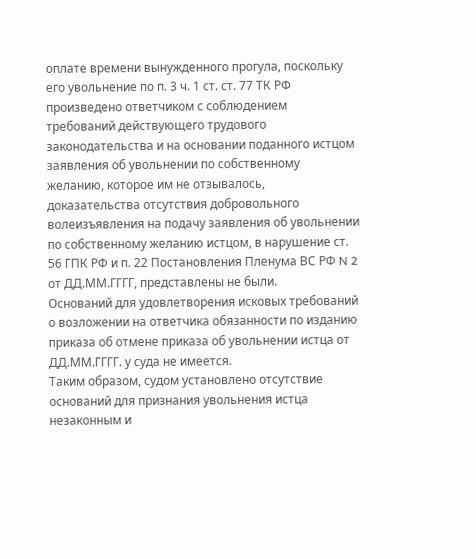оплате времени вынужденного прогула, поскольку его увольнение по п. 3 ч. 1 ст. ст. 77 ТК РФ произведено ответчиком с соблюдением требований действующего трудового законодательства и на основании поданного истцом заявления об увольнении по собственному желанию, которое им не отзывалось, доказательства отсутствия добровольного волеизъявления на подачу заявления об увольнении по собственному желанию истцом, в нарушение ст. 56 ГПК РФ и п. 22 Постановления Пленума ВС РФ N 2 от ДД.ММ.ГГГГ, представлены не были.
Оснований для удовлетворения исковых требований о возложении на ответчика обязанности по изданию приказа об отмене приказа об увольнении истца от ДД.ММ.ГГГГ. у суда не имеется.
Таким образом, судом установлено отсутствие оснований для признания увольнения истца незаконным и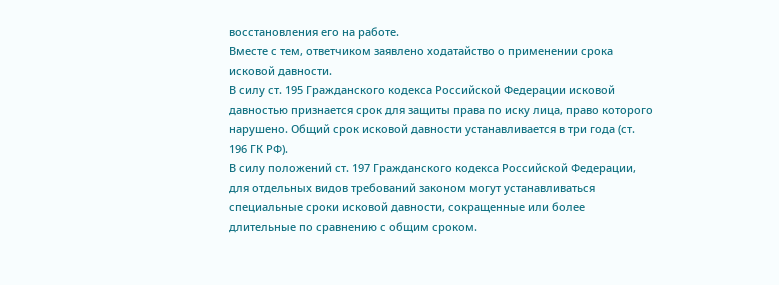восстановления его на работе.
Вместе с тем, ответчиком заявлено ходатайство о применении срока исковой давности.
В силу ст. 195 Гражданского кодекса Российской Федерации исковой давностью признается срок для защиты права по иску лица, право которого нарушено. Общий срок исковой давности устанавливается в три года (ст. 196 ГК РФ).
В силу положений ст. 197 Гражданского кодекса Российской Федерации, для отдельных видов требований законом могут устанавливаться специальные сроки исковой давности, сокращенные или более длительные по сравнению с общим сроком.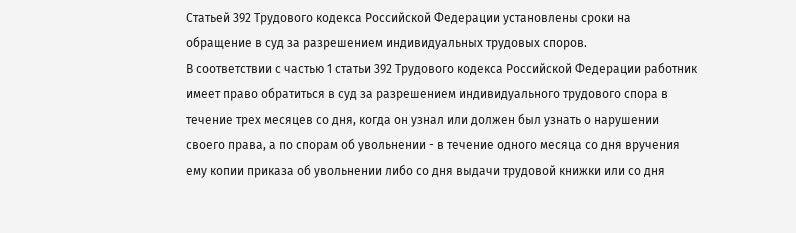Статьей 392 Трудового кодекса Российской Федерации установлены сроки на обращение в суд за разрешением индивидуальных трудовых споров.
В соответствии с частью 1 статьи 392 Трудового кодекса Российской Федерации работник имеет право обратиться в суд за разрешением индивидуального трудового спора в течение трех месяцев со дня, когда он узнал или должен был узнать о нарушении своего права, а по спорам об увольнении - в течение одного месяца со дня вручения ему копии приказа об увольнении либо со дня выдачи трудовой книжки или со дня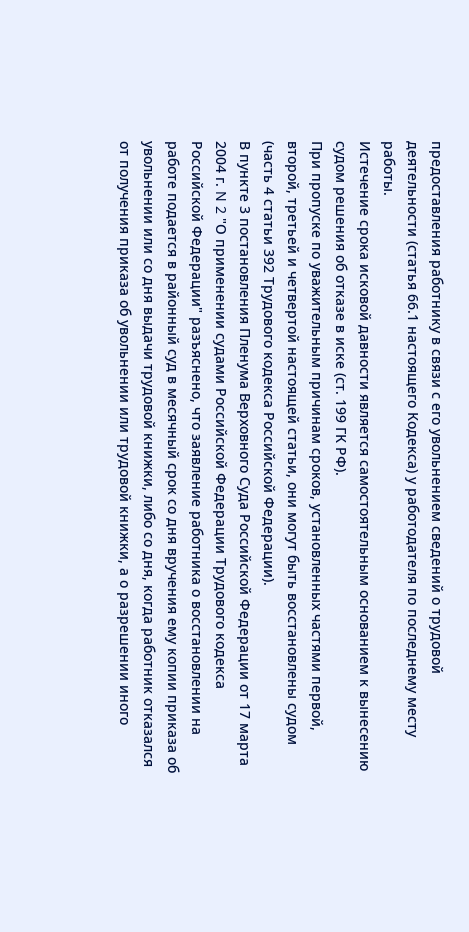предоставления работнику в связи с его увольнением сведений о трудовой деятельности (статья 66.1 настоящего Кодекса) у работодателя по последнему месту работы.
Истечение срока исковой давности является самостоятельным основанием к вынесению судом решения об отказе в иске (ст. 199 ГК РФ).
При пропуске по уважительным причинам сроков, установленных частями первой, второй, третьей и четвертой настоящей статьи, они могут быть восстановлены судом (часть 4 статьи 392 Трудового кодекса Российской Федерации).
В пункте 3 постановления Пленума Верховного Суда Российской Федерации от 17 марта 2004 г. N 2 "О применении судами Российской Федерации Трудового кодекса Российской Федерации" разъяснено, что заявление работника о восстановлении на работе подается в районный суд в месячный срок со дня вручения ему копии приказа об увольнении или со дня выдачи трудовой книжки, либо со дня, когда работник отказался от получения приказа об увольнении или трудовой книжки, а о разрешении иного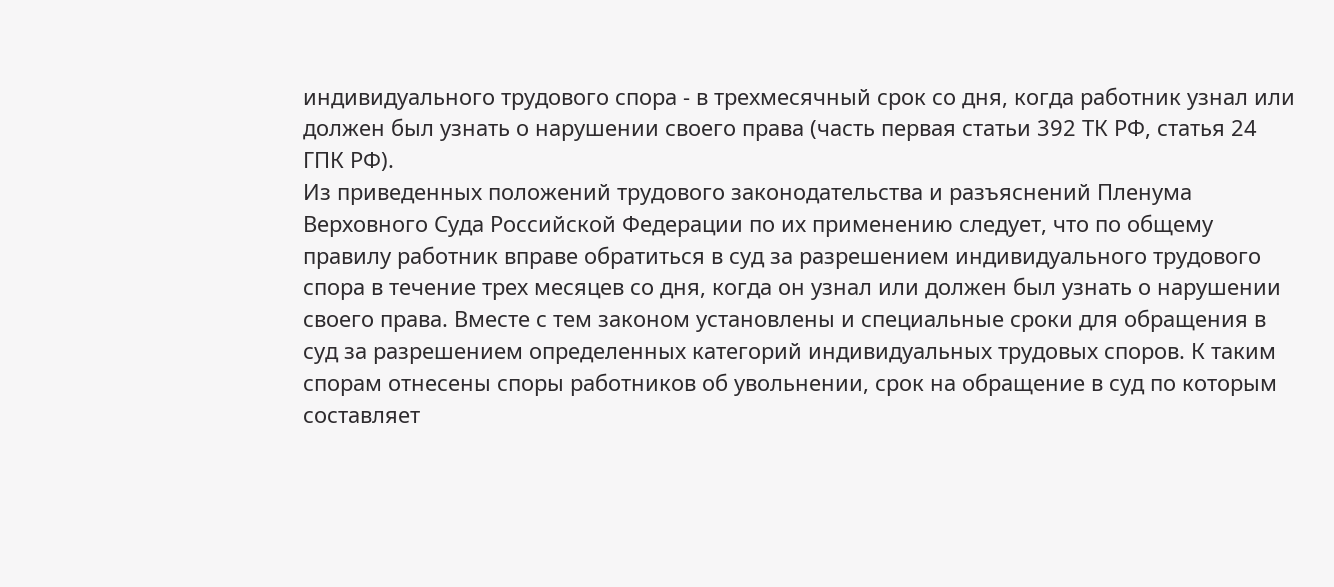индивидуального трудового спора - в трехмесячный срок со дня, когда работник узнал или должен был узнать о нарушении своего права (часть первая статьи 392 ТК РФ, статья 24 ГПК РФ).
Из приведенных положений трудового законодательства и разъяснений Пленума Верховного Суда Российской Федерации по их применению следует, что по общему правилу работник вправе обратиться в суд за разрешением индивидуального трудового спора в течение трех месяцев со дня, когда он узнал или должен был узнать о нарушении своего права. Вместе с тем законом установлены и специальные сроки для обращения в суд за разрешением определенных категорий индивидуальных трудовых споров. К таким спорам отнесены споры работников об увольнении, срок на обращение в суд по которым составляет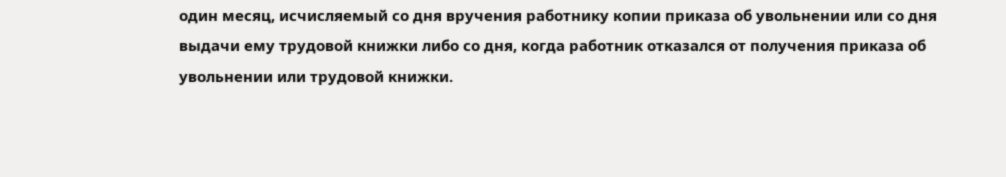один месяц, исчисляемый со дня вручения работнику копии приказа об увольнении или со дня выдачи ему трудовой книжки либо со дня, когда работник отказался от получения приказа об увольнении или трудовой книжки.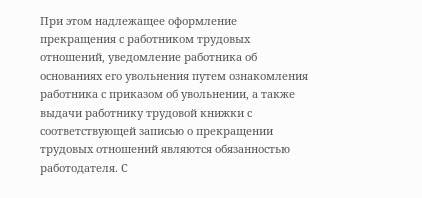При этом надлежащее оформление прекращения с работником трудовых отношений, уведомление работника об основаниях его увольнения путем ознакомления работника с приказом об увольнении, а также выдачи работнику трудовой книжки с соответствующей записью о прекращении трудовых отношений являются обязанностью работодателя. С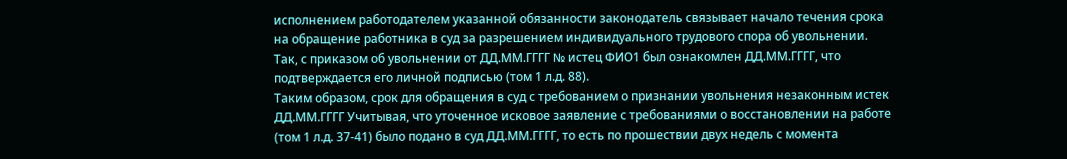исполнением работодателем указанной обязанности законодатель связывает начало течения срока на обращение работника в суд за разрешением индивидуального трудового спора об увольнении.
Так, с приказом об увольнении от ДД.ММ.ГГГГ № истец ФИО1 был ознакомлен ДД.ММ.ГГГГ, что подтверждается его личной подписью (том 1 л.д. 88).
Таким образом, срок для обращения в суд с требованием о признании увольнения незаконным истек ДД.ММ.ГГГГ Учитывая, что уточенное исковое заявление с требованиями о восстановлении на работе (том 1 л.д. 37-41) было подано в суд ДД.ММ.ГГГГ, то есть по прошествии двух недель с момента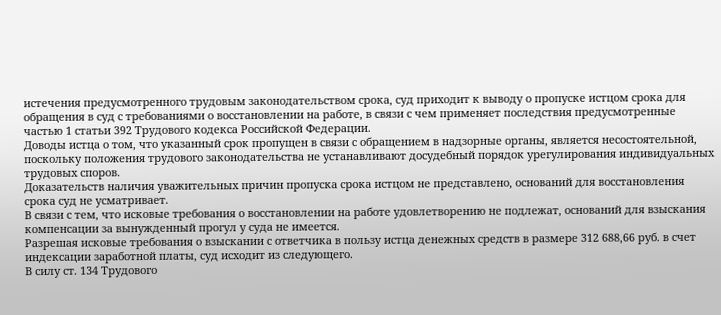истечения предусмотренного трудовым законодательством срока, суд приходит к выводу о пропуске истцом срока для обращения в суд с требованиями о восстановлении на работе, в связи с чем применяет последствия предусмотренные частью 1 статьи 392 Трудового кодекса Российской Федерации.
Доводы истца о том, что указанный срок пропущен в связи с обращением в надзорные органы, является несостоятельной, поскольку положения трудового законодательства не устанавливают досудебный порядок урегулирования индивидуальных трудовых споров.
Доказательств наличия уважительных причин пропуска срока истцом не представлено, оснований для восстановления срока суд не усматривает.
В связи с тем, что исковые требования о восстановлении на работе удовлетворению не подлежат, оснований для взыскания компенсации за вынужденный прогул у суда не имеется.
Разрешая исковые требования о взыскании с ответчика в пользу истца денежных средств в размере 312 688,66 руб. в счет индексации заработной платы, суд исходит из следующего.
В силу ст. 134 Трудового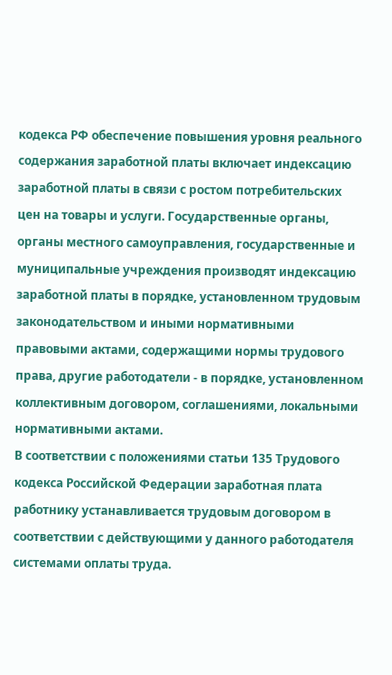кодекса РФ обеспечение повышения уровня реального содержания заработной платы включает индексацию заработной платы в связи с ростом потребительских цен на товары и услуги. Государственные органы, органы местного самоуправления, государственные и муниципальные учреждения производят индексацию заработной платы в порядке, установленном трудовым законодательством и иными нормативными правовыми актами, содержащими нормы трудового права, другие работодатели - в порядке, установленном коллективным договором, соглашениями, локальными нормативными актами.
В соответствии с положениями статьи 135 Трудового кодекса Российской Федерации заработная плата работнику устанавливается трудовым договором в соответствии с действующими у данного работодателя системами оплаты труда.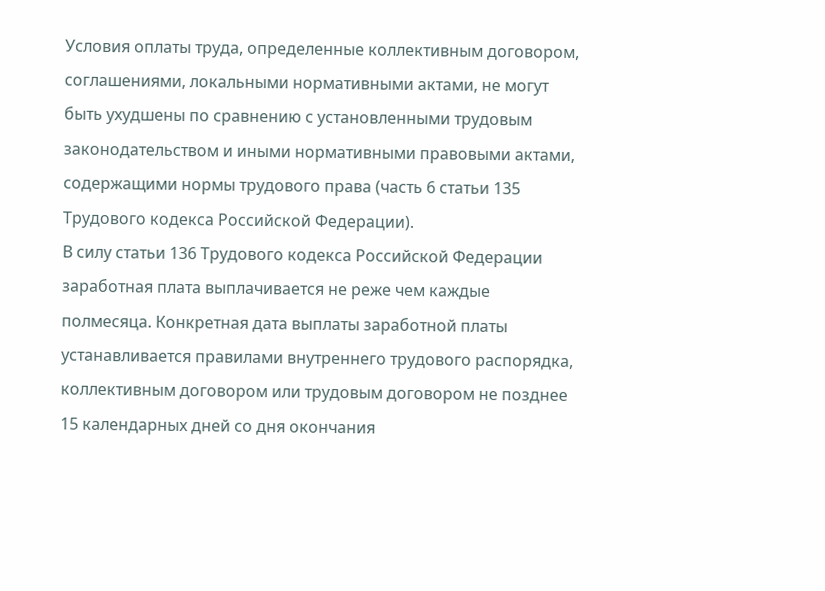Условия оплаты труда, определенные коллективным договором, соглашениями, локальными нормативными актами, не могут быть ухудшены по сравнению с установленными трудовым законодательством и иными нормативными правовыми актами, содержащими нормы трудового права (часть 6 статьи 135 Трудового кодекса Российской Федерации).
В силу статьи 136 Трудового кодекса Российской Федерации заработная плата выплачивается не реже чем каждые полмесяца. Конкретная дата выплаты заработной платы устанавливается правилами внутреннего трудового распорядка, коллективным договором или трудовым договором не позднее 15 календарных дней со дня окончания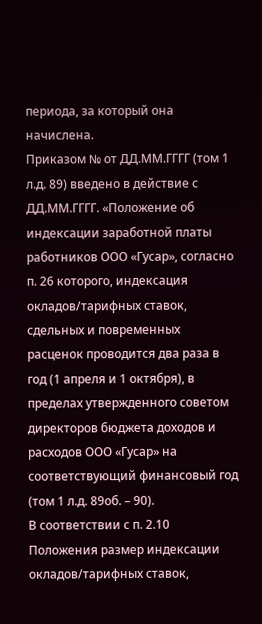периода, за который она начислена.
Приказом № от ДД.ММ.ГГГГ (том 1 л.д. 89) введено в действие с ДД.ММ.ГГГГ. «Положение об индексации заработной платы работников ООО «Гусар», согласно п. 26 которого, индексация окладов/тарифных ставок, сдельных и повременных расценок проводится два раза в год (1 апреля и 1 октября), в пределах утвержденного советом директоров бюджета доходов и расходов ООО «Гусар» на соответствующий финансовый год (том 1 л.д. 89об. – 90).
В соответствии с п. 2.10 Положения размер индексации окладов/тарифных ставок,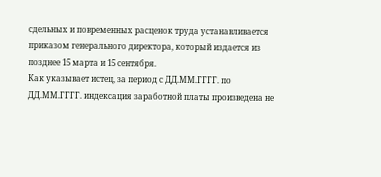сдельных и повременных расценок труда устанавливается приказом генерального директора, который издается из позднее 15 марта и 15 сентября.
Как указывает истец, за период с ДД.ММ.ГГГГ. по ДД.ММ.ГГГГ. индексация заработной платы произведена не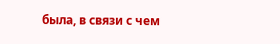была, в связи с чем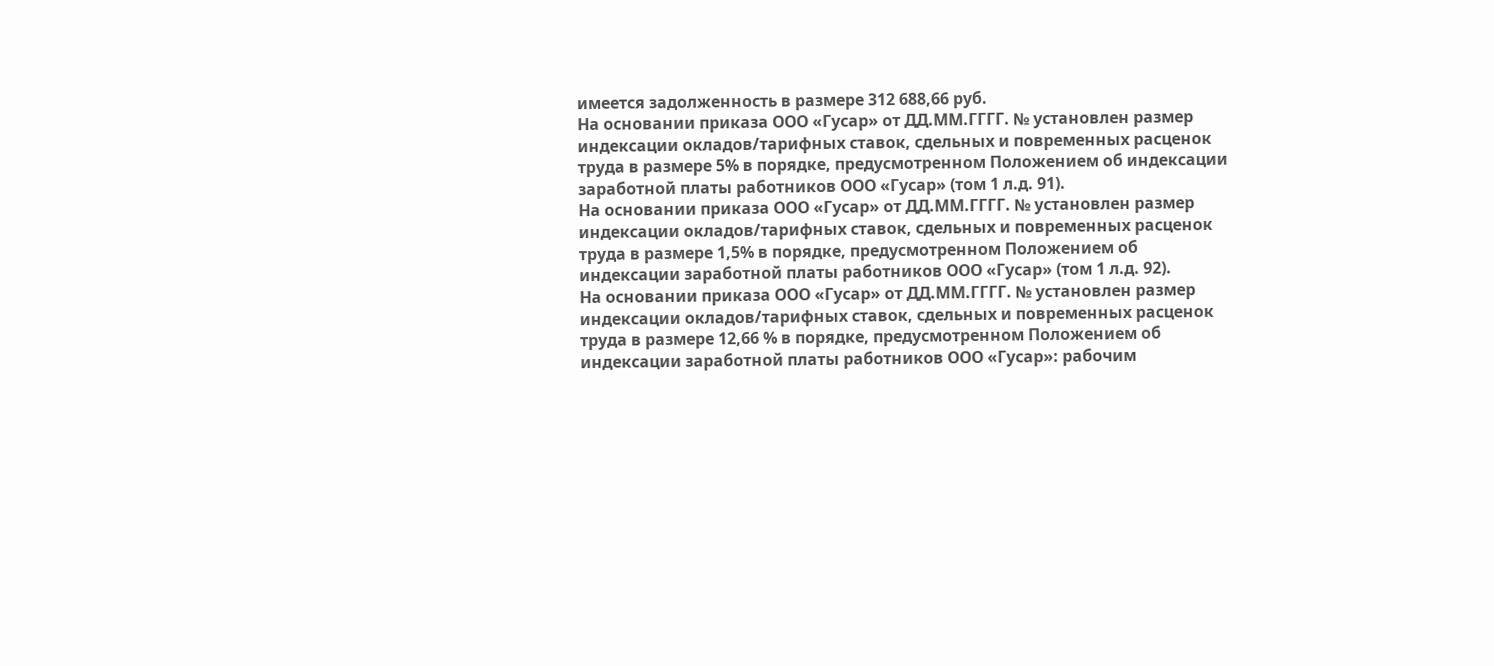имеется задолженность в размере 312 688,66 руб.
На основании приказа ООО «Гусар» от ДД.ММ.ГГГГ. № установлен размер индексации окладов/тарифных ставок, сдельных и повременных расценок труда в размере 5% в порядке, предусмотренном Положением об индексации заработной платы работников ООО «Гусар» (том 1 л.д. 91).
На основании приказа ООО «Гусар» от ДД.ММ.ГГГГ. № установлен размер индексации окладов/тарифных ставок, сдельных и повременных расценок труда в размере 1,5% в порядке, предусмотренном Положением об индексации заработной платы работников ООО «Гусар» (том 1 л.д. 92).
На основании приказа ООО «Гусар» от ДД.ММ.ГГГГ. № установлен размер индексации окладов/тарифных ставок, сдельных и повременных расценок труда в размере 12,66 % в порядке, предусмотренном Положением об индексации заработной платы работников ООО «Гусар»: рабочим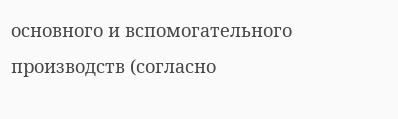основного и вспомогательного производств (согласно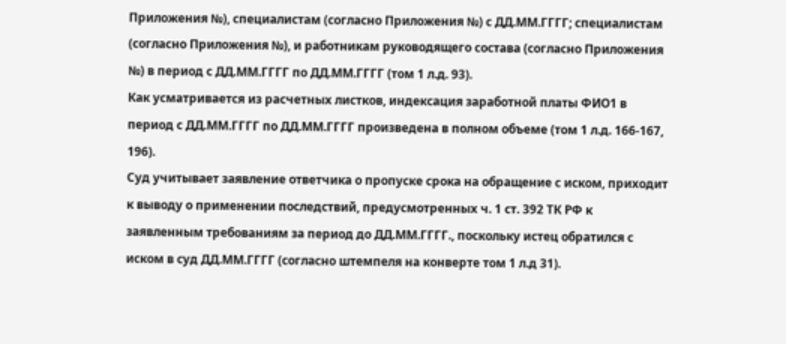Приложения №), специалистам (согласно Приложения №) с ДД.ММ.ГГГГ; специалистам (согласно Приложения №), и работникам руководящего состава (согласно Приложения №) в период с ДД.ММ.ГГГГ по ДД.ММ.ГГГГ (том 1 л.д. 93).
Как усматривается из расчетных листков, индексация заработной платы ФИО1 в период с ДД.ММ.ГГГГ по ДД.ММ.ГГГГ произведена в полном объеме (том 1 л.д. 166-167, 196).
Суд учитывает заявление ответчика о пропуске срока на обращение с иском, приходит к выводу о применении последствий, предусмотренных ч. 1 ст. 392 ТК РФ к заявленным требованиям за период до ДД.ММ.ГГГГ., поскольку истец обратился с иском в суд ДД.ММ.ГГГГ (согласно штемпеля на конверте том 1 л.д 31).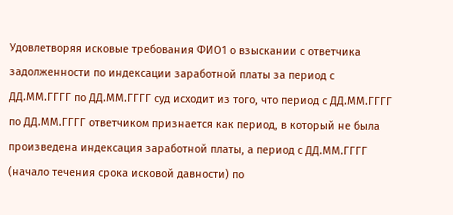Удовлетворяя исковые требования ФИО1 о взыскании с ответчика задолженности по индексации заработной платы за период с ДД.ММ.ГГГГ по ДД.ММ.ГГГГ суд исходит из того, что период с ДД.ММ.ГГГГ по ДД.ММ.ГГГГ ответчиком признается как период, в который не была произведена индексация заработной платы, а период с ДД.ММ.ГГГГ (начало течения срока исковой давности) по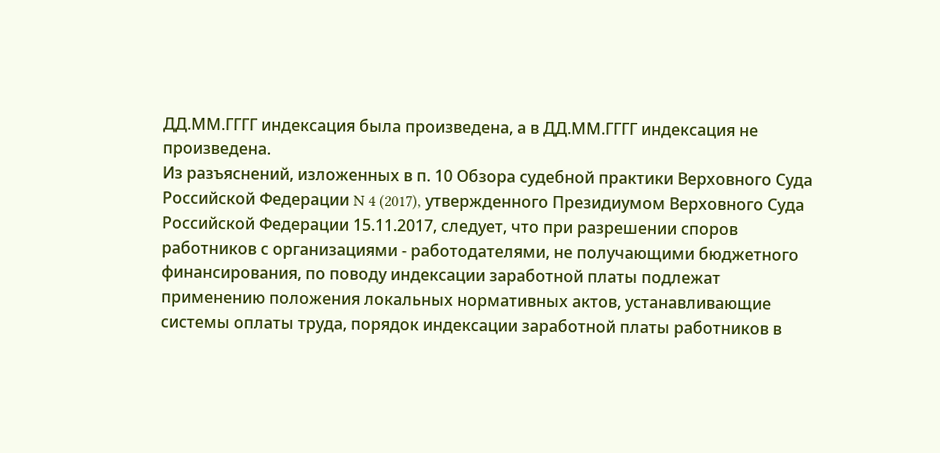ДД.ММ.ГГГГ индексация была произведена, а в ДД.ММ.ГГГГ индексация не произведена.
Из разъяснений, изложенных в п. 10 Обзора судебной практики Верховного Суда Российской Федерации N 4 (2017), утвержденного Президиумом Верховного Суда Российской Федерации 15.11.2017, следует, что при разрешении споров работников с организациями - работодателями, не получающими бюджетного финансирования, по поводу индексации заработной платы подлежат применению положения локальных нормативных актов, устанавливающие системы оплаты труда, порядок индексации заработной платы работников в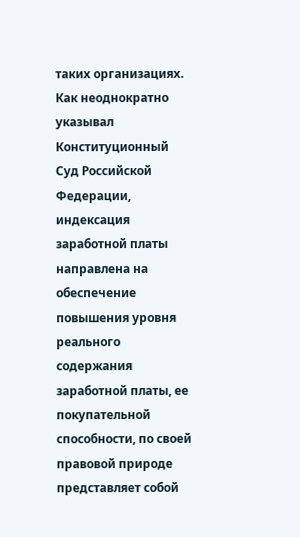таких организациях.
Как неоднократно указывал Конституционный Суд Российской Федерации, индексация заработной платы направлена на обеспечение повышения уровня реального содержания заработной платы, ее покупательной способности, по своей правовой природе представляет собой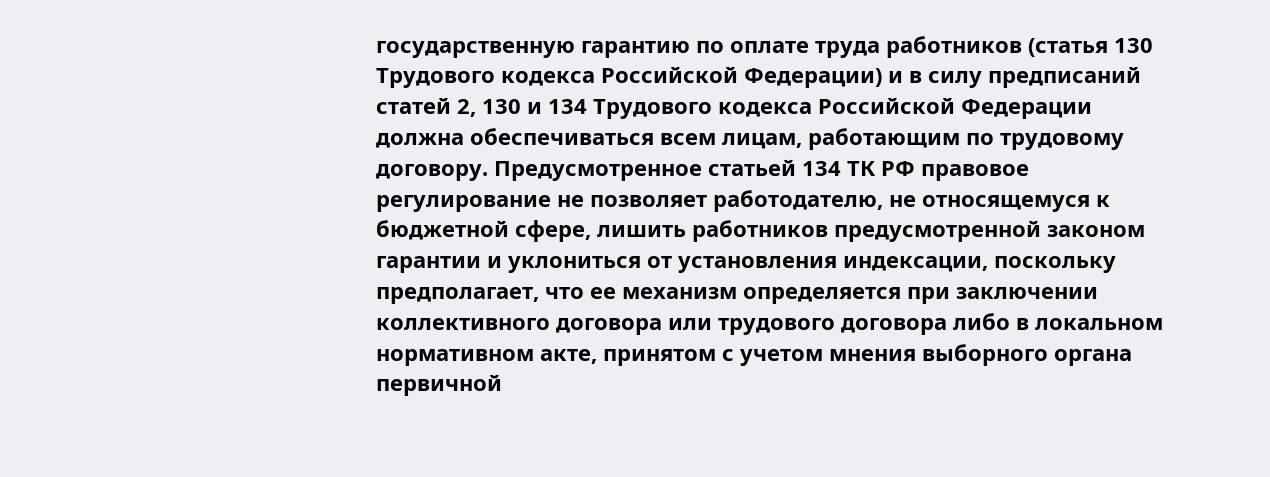государственную гарантию по оплате труда работников (статья 130 Трудового кодекса Российской Федерации) и в силу предписаний статей 2, 130 и 134 Трудового кодекса Российской Федерации должна обеспечиваться всем лицам, работающим по трудовому договору. Предусмотренное статьей 134 ТК РФ правовое регулирование не позволяет работодателю, не относящемуся к бюджетной сфере, лишить работников предусмотренной законом гарантии и уклониться от установления индексации, поскольку предполагает, что ее механизм определяется при заключении коллективного договора или трудового договора либо в локальном нормативном акте, принятом с учетом мнения выборного органа первичной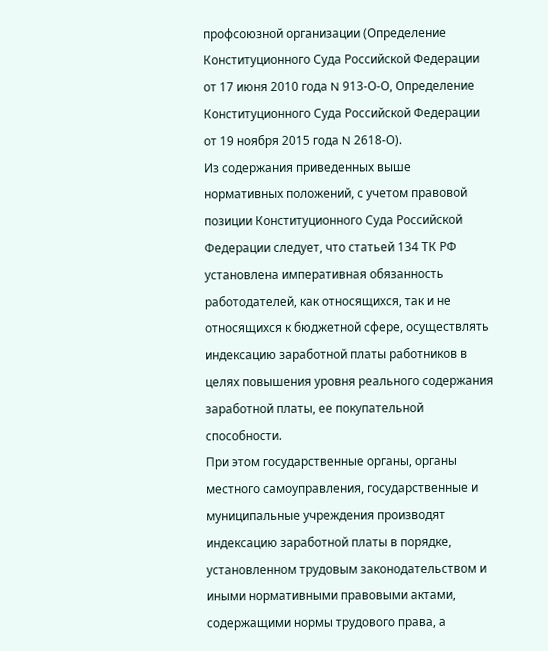профсоюзной организации (Определение Конституционного Суда Российской Федерации от 17 июня 2010 года N 913-О-О, Определение Конституционного Суда Российской Федерации от 19 ноября 2015 года N 2618-О).
Из содержания приведенных выше нормативных положений, с учетом правовой позиции Конституционного Суда Российской Федерации следует, что статьей 134 ТК РФ установлена императивная обязанность работодателей, как относящихся, так и не относящихся к бюджетной сфере, осуществлять индексацию заработной платы работников в целях повышения уровня реального содержания заработной платы, ее покупательной способности.
При этом государственные органы, органы местного самоуправления, государственные и муниципальные учреждения производят индексацию заработной платы в порядке, установленном трудовым законодательством и иными нормативными правовыми актами, содержащими нормы трудового права, а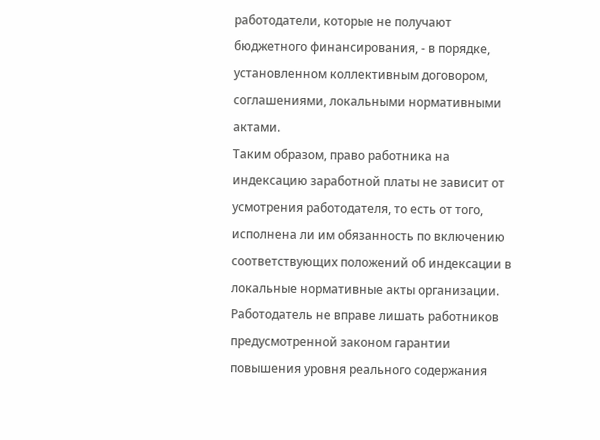работодатели, которые не получают бюджетного финансирования, - в порядке, установленном коллективным договором, соглашениями, локальными нормативными актами.
Таким образом, право работника на индексацию заработной платы не зависит от усмотрения работодателя, то есть от того, исполнена ли им обязанность по включению соответствующих положений об индексации в локальные нормативные акты организации. Работодатель не вправе лишать работников предусмотренной законом гарантии повышения уровня реального содержания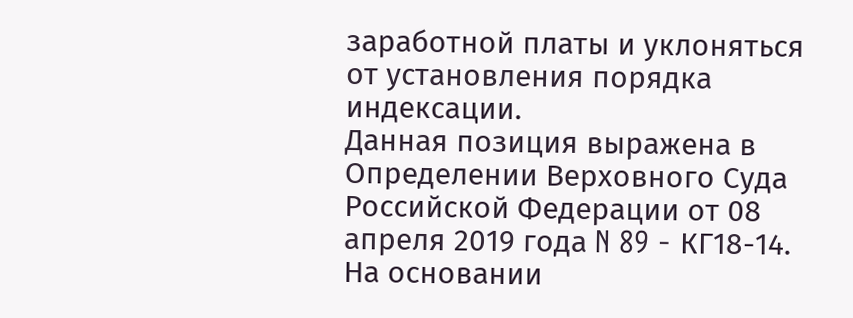заработной платы и уклоняться от установления порядка индексации.
Данная позиция выражена в Определении Верховного Суда Российской Федерации от 08 апреля 2019 года N 89 - КГ18-14.
На основании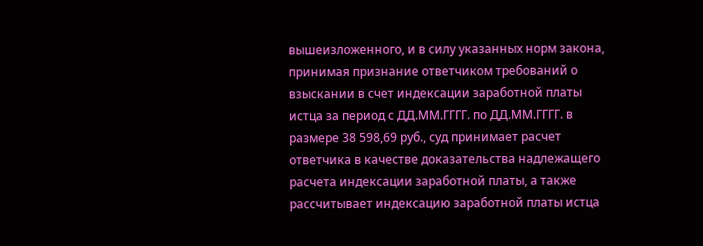вышеизложенного, и в силу указанных норм закона, принимая признание ответчиком требований о взыскании в счет индексации заработной платы истца за период с ДД.ММ.ГГГГ. по ДД.ММ.ГГГГ. в размере 38 598,69 руб., суд принимает расчет ответчика в качестве доказательства надлежащего расчета индексации заработной платы, а также рассчитывает индексацию заработной платы истца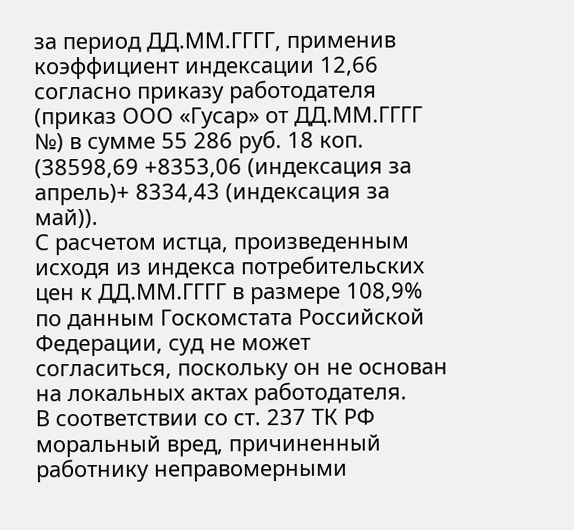за период ДД.ММ.ГГГГ, применив коэффициент индексации 12,66 согласно приказу работодателя (приказ ООО «Гусар» от ДД.ММ.ГГГГ №) в сумме 55 286 руб. 18 коп. (38598,69 +8353,06 (индексация за апрель)+ 8334,43 (индексация за май)).
С расчетом истца, произведенным исходя из индекса потребительских цен к ДД.ММ.ГГГГ в размере 108,9% по данным Госкомстата Российской Федерации, суд не может согласиться, поскольку он не основан на локальных актах работодателя.
В соответствии со ст. 237 ТК РФ моральный вред, причиненный работнику неправомерными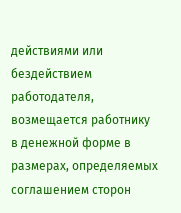действиями или бездействием работодателя, возмещается работнику в денежной форме в размерах, определяемых соглашением сторон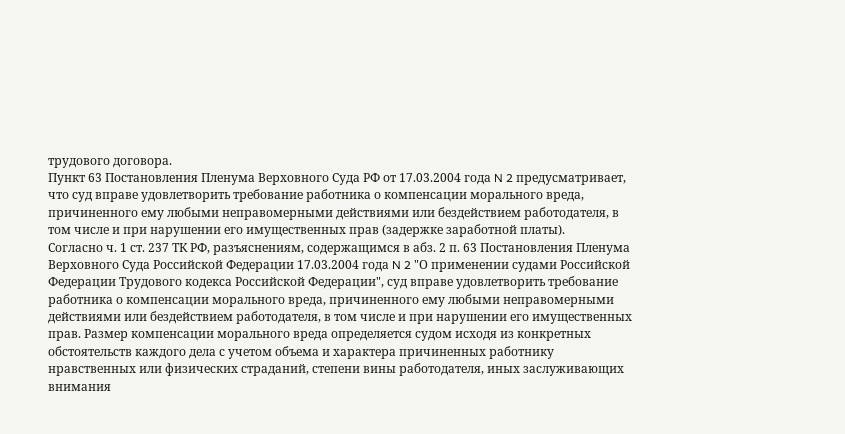трудового договора.
Пункт 63 Постановления Пленума Верховного Суда РФ от 17.03.2004 года N 2 предусматривает, что суд вправе удовлетворить требование работника о компенсации морального вреда, причиненного ему любыми неправомерными действиями или бездействием работодателя, в том числе и при нарушении его имущественных прав (задержке заработной платы).
Согласно ч. 1 ст. 237 ТК РФ, разъяснениям, содержащимся в абз. 2 п. 63 Постановления Пленума Верховного Суда Российской Федерации 17.03.2004 года N 2 "О применении судами Российской Федерации Трудового кодекса Российской Федерации", суд вправе удовлетворить требование работника о компенсации морального вреда, причиненного ему любыми неправомерными действиями или бездействием работодателя, в том числе и при нарушении его имущественных прав. Размер компенсации морального вреда определяется судом исходя из конкретных обстоятельств каждого дела с учетом объема и характера причиненных работнику нравственных или физических страданий, степени вины работодателя, иных заслуживающих внимания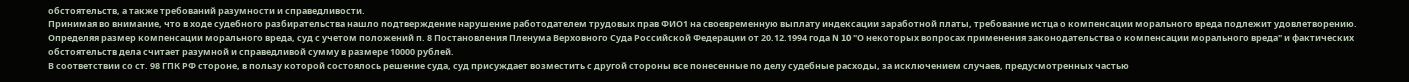обстоятельств, а также требований разумности и справедливости.
Принимая во внимание, что в ходе судебного разбирательства нашло подтверждение нарушение работодателем трудовых прав ФИО1 на своевременную выплату индексации заработной платы, требование истца о компенсации морального вреда подлежит удовлетворению.
Определяя размер компенсации морального вреда, суд с учетом положений п. 8 Постановления Пленума Верховного Суда Российской Федерации от 20.12.1994 года N 10 "О некоторых вопросах применения законодательства о компенсации морального вреда" и фактических обстоятельств дела считает разумной и справедливой сумму в размере 10000 рублей.
В соответствии со ст. 98 ГПК РФ стороне, в пользу которой состоялось решение суда, суд присуждает возместить с другой стороны все понесенные по делу судебные расходы, за исключением случаев, предусмотренных частью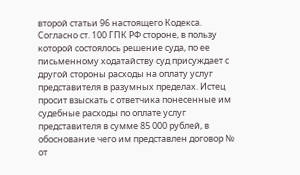второй статьи 96 настоящего Кодекса.
Согласно ст. 100 ГПК РФ стороне, в пользу которой состоялось решение суда, по ее письменному ходатайству суд присуждает с другой стороны расходы на оплату услуг представителя в разумных пределах. Истец просит взыскать с ответчика понесенные им судебные расходы по оплате услуг представителя в сумме 85 000 рублей, в обоснование чего им представлен договор № от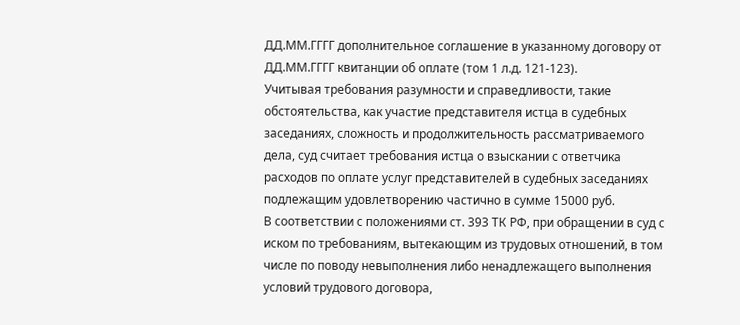ДД.ММ.ГГГГ дополнительное соглашение в указанному договору от ДД.ММ.ГГГГ квитанции об оплате (том 1 л.д. 121-123).
Учитывая требования разумности и справедливости, такие обстоятельства, как участие представителя истца в судебных заседаниях, сложность и продолжительность рассматриваемого дела, суд считает требования истца о взыскании с ответчика расходов по оплате услуг представителей в судебных заседаниях подлежащим удовлетворению частично в сумме 15000 руб.
В соответствии с положениями ст. 393 ТК РФ, при обращении в суд с иском по требованиям, вытекающим из трудовых отношений, в том числе по поводу невыполнения либо ненадлежащего выполнения условий трудового договора,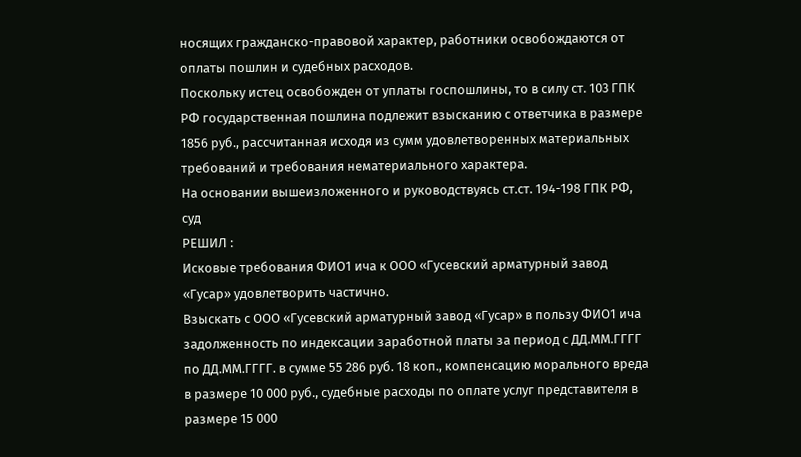носящих гражданско-правовой характер, работники освобождаются от оплаты пошлин и судебных расходов.
Поскольку истец освобожден от уплаты госпошлины, то в силу ст. 103 ГПК РФ государственная пошлина подлежит взысканию с ответчика в размере 1856 руб., рассчитанная исходя из сумм удовлетворенных материальных требований и требования нематериального характера.
На основании вышеизложенного и руководствуясь ст.ст. 194-198 ГПК РФ, суд
РЕШИЛ :
Исковые требования ФИО1 ича к ООО «Гусевский арматурный завод «Гусар» удовлетворить частично.
Взыскать с ООО «Гусевский арматурный завод «Гусар» в пользу ФИО1 ича задолженность по индексации заработной платы за период с ДД.ММ.ГГГГ по ДД.ММ.ГГГГ. в сумме 55 286 руб. 18 коп., компенсацию морального вреда в размере 10 000 руб., судебные расходы по оплате услуг представителя в размере 15 000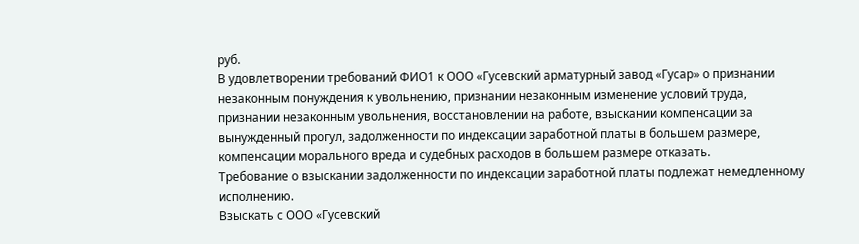руб.
В удовлетворении требований ФИО1 к ООО «Гусевский арматурный завод «Гусар» о признании незаконным понуждения к увольнению, признании незаконным изменение условий труда, признании незаконным увольнения, восстановлении на работе, взыскании компенсации за вынужденный прогул, задолженности по индексации заработной платы в большем размере, компенсации морального вреда и судебных расходов в большем размере отказать.
Требование о взыскании задолженности по индексации заработной платы подлежат немедленному исполнению.
Взыскать с ООО «Гусевский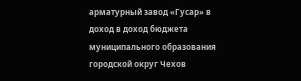арматурный завод «Гусар» в доход в доход бюджета муниципального образования городской округ Чехов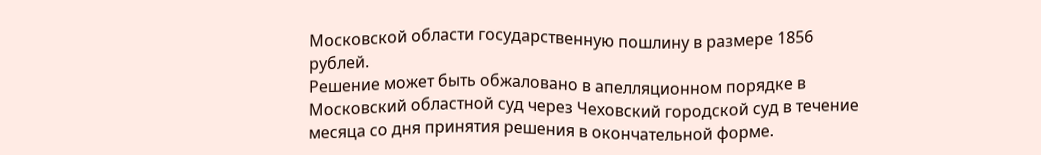Московской области государственную пошлину в размере 1856 рублей.
Решение может быть обжаловано в апелляционном порядке в Московский областной суд через Чеховский городской суд в течение месяца со дня принятия решения в окончательной форме.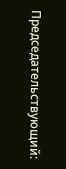Председательствующий: